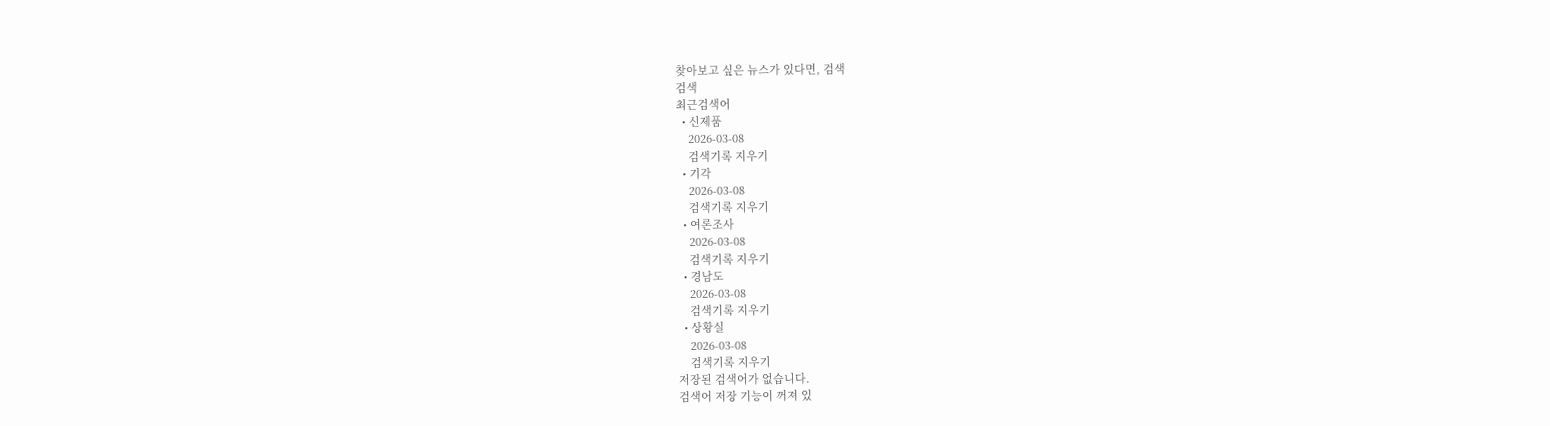찾아보고 싶은 뉴스가 있다면, 검색
검색
최근검색어
  • 신제품
    2026-03-08
    검색기록 지우기
  • 기각
    2026-03-08
    검색기록 지우기
  • 여론조사
    2026-03-08
    검색기록 지우기
  • 경남도
    2026-03-08
    검색기록 지우기
  • 상황실
    2026-03-08
    검색기록 지우기
저장된 검색어가 없습니다.
검색어 저장 기능이 꺼져 있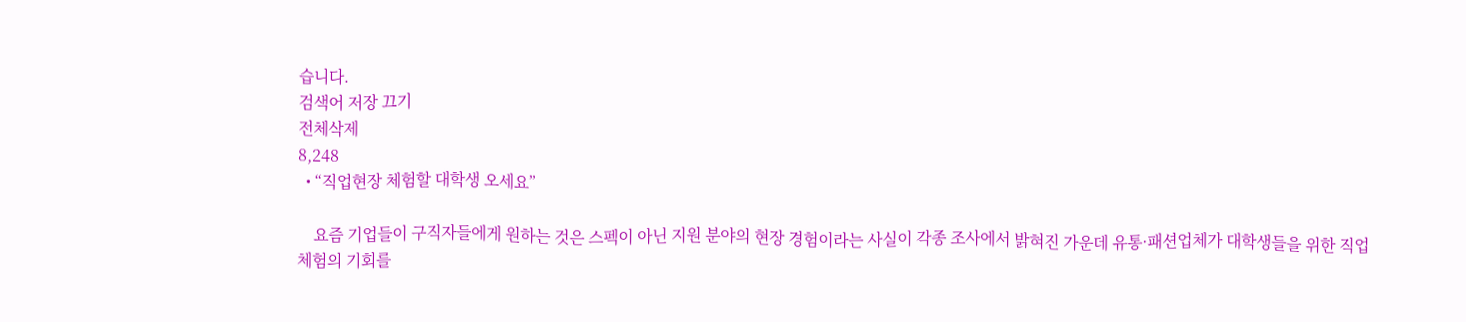습니다.
검색어 저장 끄기
전체삭제
8,248
  • “직업현장 체험할 대학생 오세요”

    요즘 기업들이 구직자들에게 원하는 것은 스펙이 아닌 지원 분야의 현장 경험이라는 사실이 각종 조사에서 밝혀진 가운데 유통·패션업체가 대학생들을 위한 직업 체험의 기회를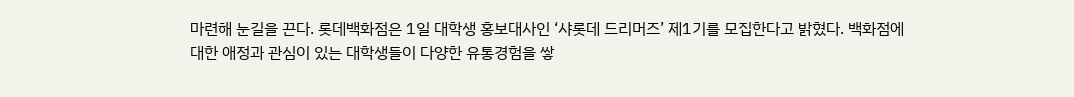마련해 눈길을 끈다. 롯데백화점은 1일 대학생 홍보대사인 ‘샤롯데 드리머즈’ 제1기를 모집한다고 밝혔다. 백화점에 대한 애정과 관심이 있는 대학생들이 다양한 유통경험을 쌓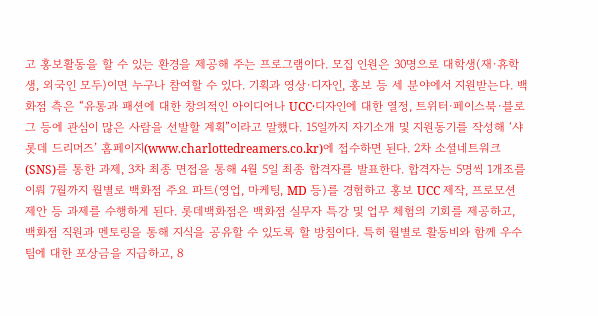고 홍보활동을 할 수 있는 환경을 제공해 주는 프로그램이다. 모집 인원은 30명으로 대학생(재·휴학생, 외국인 모두)이면 누구나 참여할 수 있다. 기획과 영상·디자인, 홍보 등 세 분야에서 지원받는다. 백화점 측은 “유통과 패션에 대한 창의적인 아이디어나 UCC·디자인에 대한 열정, 트위터·페이스북·블로그 등에 관심이 많은 사람을 선발할 계획”이라고 말했다. 15일까지 자기소개 및 지원동기를 작성해 ‘샤롯데 드리머즈’ 홈페이지(www.charlottedreamers.co.kr)에 접수하면 된다. 2차 소셜네트워크(SNS)를 통한 과제, 3차 최종 면접을 통해 4월 5일 최종 합격자를 발표한다. 합격자는 5명씩 1개조를 이뤄 7월까지 월별로 백화점 주요 파트(영업, 마케팅, MD 등)를 경험하고 홍보 UCC 제작, 프로모션 제안 등 과제를 수행하게 된다. 롯데백화점은 백화점 실무자 특강 및 업무 체험의 기회를 제공하고, 백화점 직원과 멘토링을 통해 지식을 공유할 수 있도록 할 방침이다. 특히 월별로 활동비와 함께 우수팀에 대한 포상금을 지급하고, 8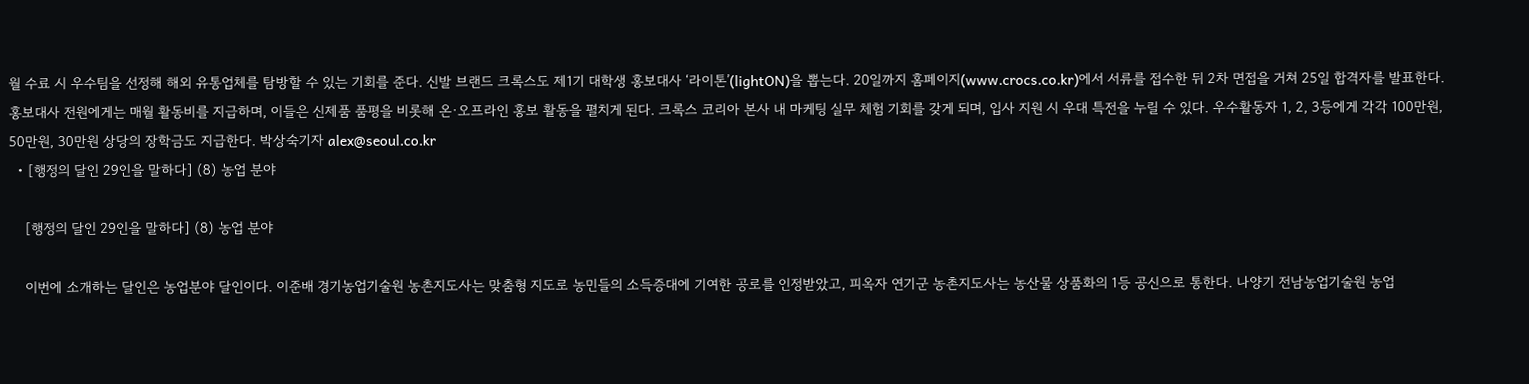월 수료 시 우수팀을 선정해 해외 유통업체를 탐방할 수 있는 기회를 준다. 신발 브랜드 크록스도 제1기 대학생 홍보대사 ‘라이톤’(lightON)을 뽑는다. 20일까지 홈페이지(www.crocs.co.kr)에서 서류를 접수한 뒤 2차 면접을 거쳐 25일 합격자를 발표한다. 홍보대사 전원에게는 매월 활동비를 지급하며, 이들은 신제품 품평을 비롯해 온·오프라인 홍보 활동을 펼치게 된다. 크록스 코리아 본사 내 마케팅 실무 체험 기회를 갖게 되며, 입사 지원 시 우대 특전을 누릴 수 있다. 우수활동자 1, 2, 3등에게 각각 100만원, 50만원, 30만원 상당의 장학금도 지급한다. 박상숙기자 alex@seoul.co.kr
  • [행정의 달인 29인을 말하다] (8) 농업 분야

    [행정의 달인 29인을 말하다] (8) 농업 분야

    이번에 소개하는 달인은 농업분야 달인이다. 이준배 경기농업기술원 농촌지도사는 맞춤형 지도로 농민들의 소득증대에 기여한 공로를 인정받았고, 피옥자 연기군 농촌지도사는 농산물 상품화의 1등 공신으로 통한다. 나양기 전남농업기술원 농업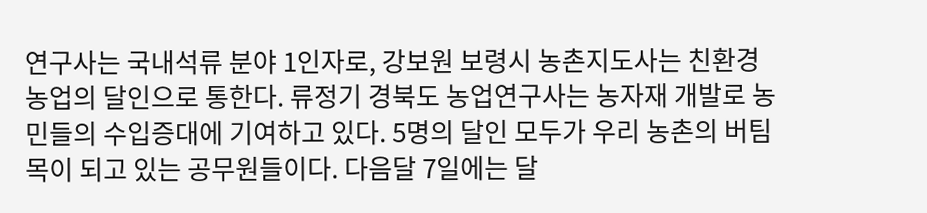연구사는 국내석류 분야 1인자로, 강보원 보령시 농촌지도사는 친환경농업의 달인으로 통한다. 류정기 경북도 농업연구사는 농자재 개발로 농민들의 수입증대에 기여하고 있다. 5명의 달인 모두가 우리 농촌의 버팀목이 되고 있는 공무원들이다. 다음달 7일에는 달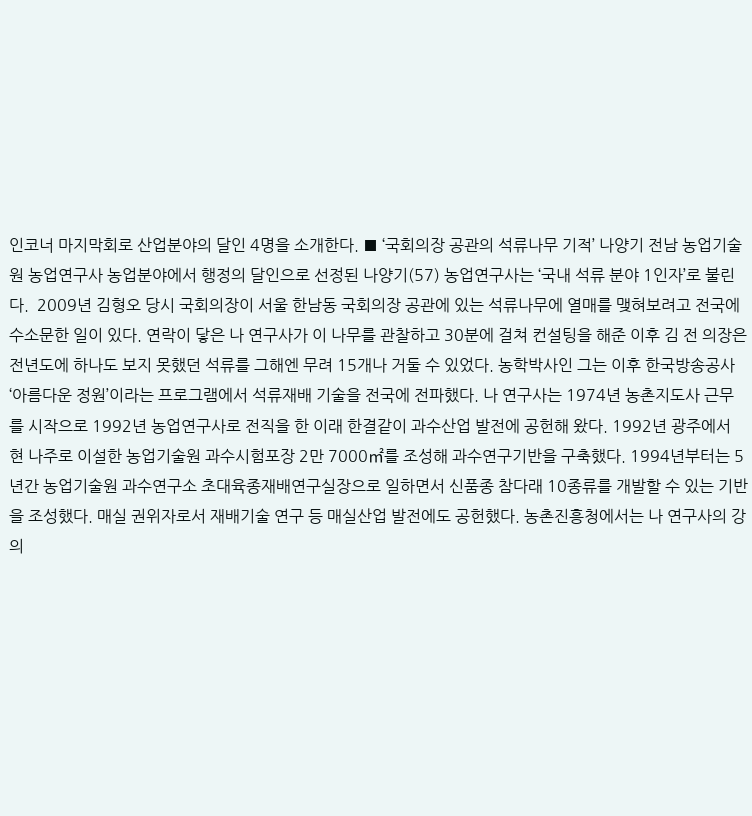인코너 마지막회로 산업분야의 달인 4명을 소개한다. ■ ‘국회의장 공관의 석류나무 기적’ 나양기 전남 농업기술원 농업연구사 농업분야에서 행정의 달인으로 선정된 나양기(57) 농업연구사는 ‘국내 석류 분야 1인자’로 불린다.  2009년 김형오 당시 국회의장이 서울 한남동 국회의장 공관에 있는 석류나무에 열매를 맺혀보려고 전국에 수소문한 일이 있다. 연락이 닿은 나 연구사가 이 나무를 관찰하고 30분에 걸쳐 컨설팅을 해준 이후 김 전 의장은 전년도에 하나도 보지 못했던 석류를 그해엔 무려 15개나 거둘 수 있었다. 농학박사인 그는 이후 한국방송공사 ‘아름다운 정원’이라는 프로그램에서 석류재배 기술을 전국에 전파했다. 나 연구사는 1974년 농촌지도사 근무를 시작으로 1992년 농업연구사로 전직을 한 이래 한결같이 과수산업 발전에 공헌해 왔다. 1992년 광주에서 현 나주로 이설한 농업기술원 과수시험포장 2만 7000㎡를 조성해 과수연구기반을 구축했다. 1994년부터는 5년간 농업기술원 과수연구소 초대육종재배연구실장으로 일하면서 신품종 참다래 10종류를 개발할 수 있는 기반을 조성했다. 매실 권위자로서 재배기술 연구 등 매실산업 발전에도 공헌했다. 농촌진흥청에서는 나 연구사의 강의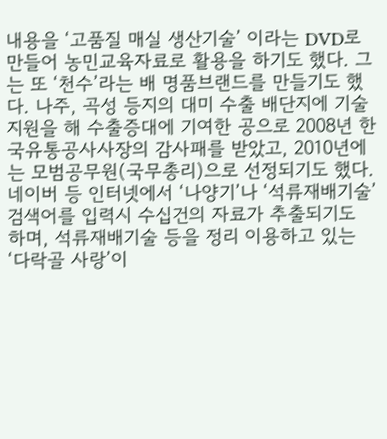내용을 ‘고품질 매실 생산기술’ 이라는 DVD로 만들어 농민교육자료로 활용을 하기도 했다. 그는 또 ‘천수’라는 배 명품브랜드를 만들기도 했다. 나주, 곡성 등지의 대미 수출 배단지에 기술지원을 해 수출증대에 기여한 공으로 2008년 한국유통공사사장의 감사패를 받았고, 2010년에는 모범공무원(국무총리)으로 선정되기도 했다. 네이버 등 인터넷에서 ‘나양기’나 ‘석류재배기술’ 검색어를 입력시 수십건의 자료가 추출되기도 하며, 석류재배기술 등을 정리 이용하고 있는 ‘다락골 사랑’이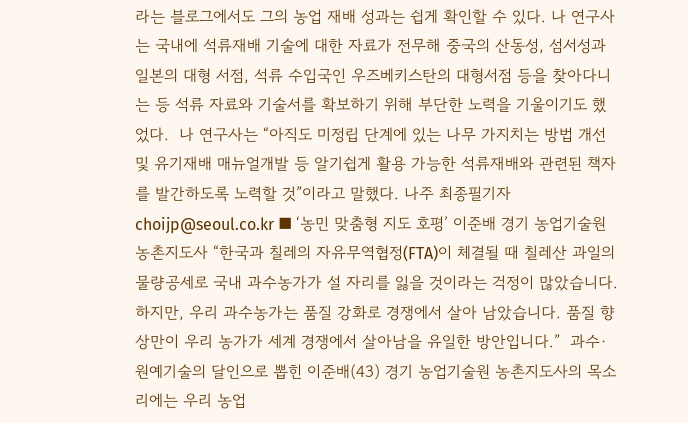라는 블로그에서도 그의 농업 재배 성과는 쉽게 확인할 수 있다. 나 연구사는 국내에 석류재배 기술에 대한 자료가 전무해 중국의 산동성, 섬서성과 일본의 대형 서점, 석류 수입국인 우즈베키스탄의 대형서점 등을 찾아다니는 등 석류 자료와 기술서를 확보하기 위해 부단한 노력을 기울이기도 했었다.  나 연구사는 “아직도 미정립 단계에 있는 나무 가지치는 방법 개선 및 유기재배 매뉴얼개발 등 알기쉽게 활용 가능한 석류재배와 관련된 책자를 발간하도록 노력할 것”이라고 말했다. 나주 최종필기자 choijp@seoul.co.kr ■ ‘농민 맞춤형 지도 호평’ 이준배 경기 농업기술원 농촌지도사 “한국과 칠레의 자유무역협정(FTA)이 체결될 때 칠레산 과일의 물량공세로 국내 과수농가가 설 자리를 잃을 것이라는 걱정이 많았습니다. 하지만, 우리 과수농가는 품질 강화로 경쟁에서 살아 남았습니다. 품질 향상만이 우리 농가가 세계 경쟁에서 살아남을 유일한 방안입니다.”  과수·원예기술의 달인으로 뽑힌 이준배(43) 경기 농업기술원 농촌지도사의 목소리에는 우리 농업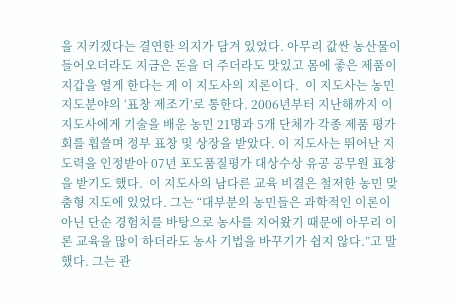을 지키겠다는 결연한 의지가 담겨 있었다. 아무리 값싼 농산물이 들어오더라도 지금은 돈을 더 주더라도 맛있고 몸에 좋은 제품이 지갑을 열게 한다는 게 이 지도사의 지론이다.  이 지도사는 농민 지도분야의 ‘표창 제조기’로 통한다. 2006년부터 지난해까지 이 지도사에게 기술을 배운 농민 21명과 5개 단체가 각종 제품 평가회를 휩쓸며 정부 표창 및 상장을 받았다. 이 지도사는 뛰어난 지도력을 인정받아 07년 포도품질평가 대상수상 유공 공무원 표창을 받기도 했다.  이 지도사의 남다른 교육 비결은 철저한 농민 맞춤형 지도에 있었다. 그는 “대부분의 농민들은 과학적인 이론이 아닌 단순 경험치를 바탕으로 농사를 지어왔기 때문에 아무리 이론 교육을 많이 하더라도 농사 기법을 바꾸기가 쉽지 않다.”고 말했다. 그는 관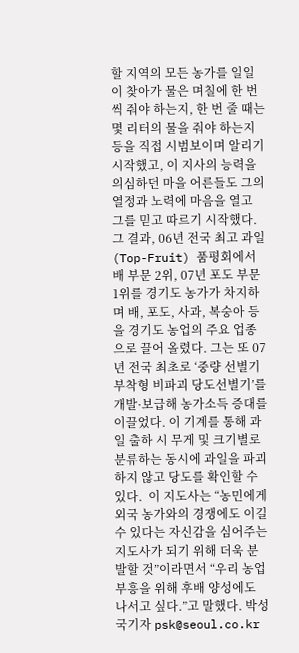할 지역의 모든 농가를 일일이 찾아가 물은 며칠에 한 번씩 줘야 하는지, 한 번 줄 때는 몇 리터의 물을 줘야 하는지 등을 직접 시범보이며 알리기 시작했고, 이 지사의 능력을 의심하던 마을 어른들도 그의 열정과 노력에 마음을 열고 그를 믿고 따르기 시작했다.  그 결과, 06년 전국 최고 과일(Top-Fruit) 품평회에서 배 부문 2위, 07년 포도 부문 1위를 경기도 농가가 차지하며 배, 포도, 사과, 복숭아 등을 경기도 농업의 주요 업종으로 끌어 올렸다. 그는 또 07년 전국 최초로 ‘중량 선별기 부착형 비파괴 당도선별기’를 개발·보급해 농가소득 증대를 이끌었다. 이 기계를 통해 과일 출하 시 무게 및 크기별로 분류하는 동시에 과일을 파괴하지 않고 당도를 확인할 수 있다.  이 지도사는 “농민에게 외국 농가와의 경쟁에도 이길 수 있다는 자신감을 심어주는 지도사가 되기 위해 더욱 분발할 것”이라면서 “우리 농업 부흥을 위해 후배 양성에도 나서고 싶다.”고 말했다. 박성국기자 psk@seoul.co.kr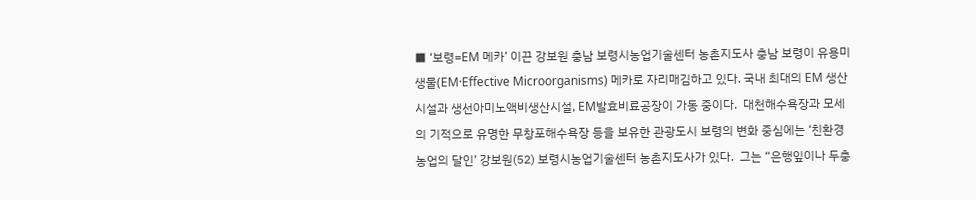■ ‘보령=EM 메카’ 이끈 강보원 충남 보령시농업기술센터 농촌지도사 충남 보령이 유용미생물(EM·Effective Microorganisms) 메카로 자리매김하고 있다. 국내 최대의 EM 생산시설과 생선아미노액비생산시설, EM발효비료공장이 가동 중이다.  대천해수욕장과 모세의 기적으로 유명한 무창포해수욕장 등을 보유한 관광도시 보령의 변화 중심에는 ‘친환경 농업의 달인’ 강보원(52) 보령시농업기술센터 농촌지도사가 있다.  그는 “은행잎이나 두충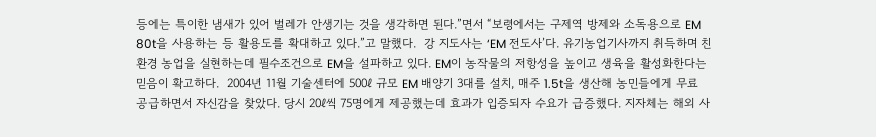등에는 특이한 냄새가 있어 벌레가 안생기는 것을 생각하면 된다.”면서 “보령에서는 구제역 방제와 소독용으로 EM 80t을 사용하는 등 활용도를 확대하고 있다.”고 말했다.  강 지도사는 ‘EM 전도사’다. 유기농업기사까지 취득하며 친환경 농업을 실현하는데 필수조건으로 EM을 설파하고 있다. EM이 농작물의 저항성을 높이고 생육을 활성화한다는 믿음이 확고하다.  2004년 11월 기술센터에 500ℓ 규모 EM 배양기 3대를 설치, 매주 1.5t을 생산해 농민들에게 무료 공급하면서 자신감을 찾았다. 당시 20ℓ씩 75명에게 제공했는데 효과가 입증되자 수요가 급증했다. 지자체는 해외 사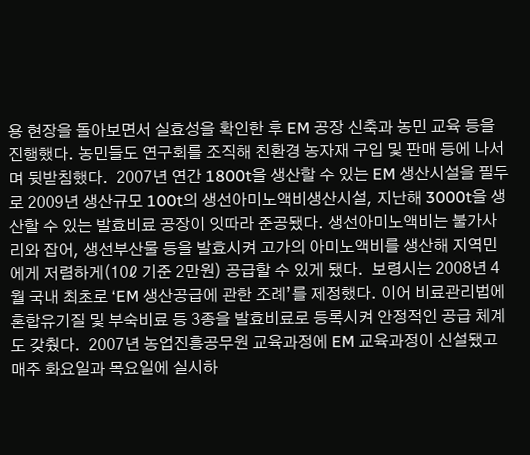용 현장을 돌아보면서 실효성을 확인한 후 EM 공장 신축과 농민 교육 등을 진행했다. 농민들도 연구회를 조직해 친환경 농자재 구입 및 판매 등에 나서며 뒷받침했다.  2007년 연간 1800t을 생산할 수 있는 EM 생산시설을 필두로 2009년 생산규모 100t의 생선아미노액비생산시설, 지난해 3000t을 생산할 수 있는 발효비료 공장이 잇따라 준공됐다. 생선아미노액비는 불가사리와 잡어, 생선부산물 등을 발효시켜 고가의 아미노액비를 생산해 지역민에게 저렴하게(10ℓ 기준 2만원) 공급할 수 있게 됐다.  보령시는 2008년 4월 국내 최초로 ‘EM 생산공급에 관한 조례’를 제정했다. 이어 비료관리법에 혼합유기질 및 부숙비료 등 3종을 발효비료로 등록시켜 안정적인 공급 체계도 갖췄다.  2007년 농업진흥공무원 교육과정에 EM 교육과정이 신설됐고 매주 화요일과 목요일에 실시하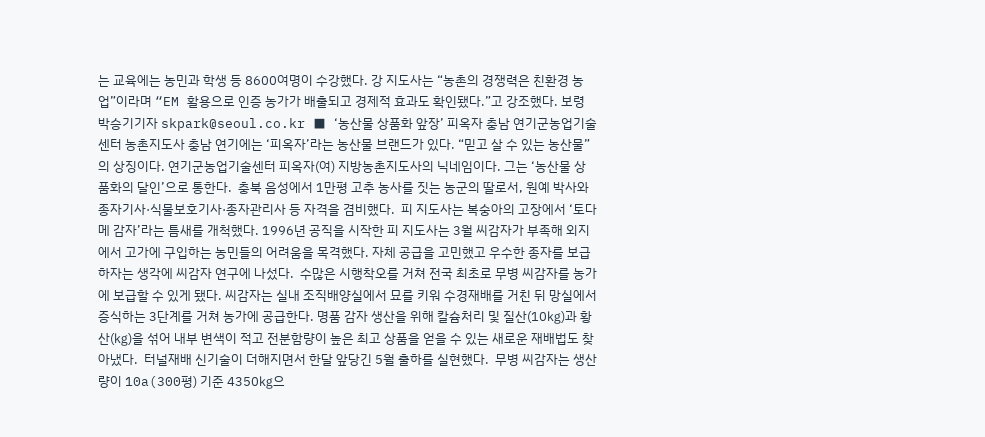는 교육에는 농민과 학생 등 8600여명이 수강했다. 강 지도사는 “농촌의 경쟁력은 친환경 농업”이라며 “EM 활용으로 인증 농가가 배출되고 경제적 효과도 확인됐다.”고 강조했다. 보령 박승기기자 skpark@seoul.co.kr ■ ‘농산물 상품화 앞장’ 피옥자 충남 연기군농업기술센터 농촌지도사 충남 연기에는 ‘피옥자’라는 농산물 브랜드가 있다. “믿고 살 수 있는 농산물”의 상징이다. 연기군농업기술센터 피옥자(여) 지방농촌지도사의 닉네임이다. 그는 ‘농산물 상품화의 달인’으로 통한다.  충북 음성에서 1만평 고추 농사를 짓는 농군의 딸로서, 원예 박사와 종자기사·식물보호기사·종자관리사 등 자격을 겸비했다.  피 지도사는 복숭아의 고장에서 ‘토다메 감자’라는 틈새를 개척했다. 1996년 공직을 시작한 피 지도사는 3월 씨감자가 부족해 외지에서 고가에 구입하는 농민들의 어려움을 목격했다. 자체 공급을 고민했고 우수한 종자를 보급하자는 생각에 씨감자 연구에 나섰다.  수많은 시행착오를 거쳐 전국 최초로 무병 씨감자를 농가에 보급할 수 있게 됐다. 씨감자는 실내 조직배양실에서 묘를 키워 수경재배를 거친 뒤 망실에서 증식하는 3단계를 거쳐 농가에 공급한다. 명품 감자 생산을 위해 칼슘처리 및 질산(10㎏)과 황산(㎏)을 섞어 내부 변색이 적고 전분함량이 높은 최고 상품을 얻을 수 있는 새로운 재배법도 찾아냈다.  터널재배 신기술이 더해지면서 한달 앞당긴 5월 출하를 실현했다.  무병 씨감자는 생산량이 10a(300평) 기준 4350㎏으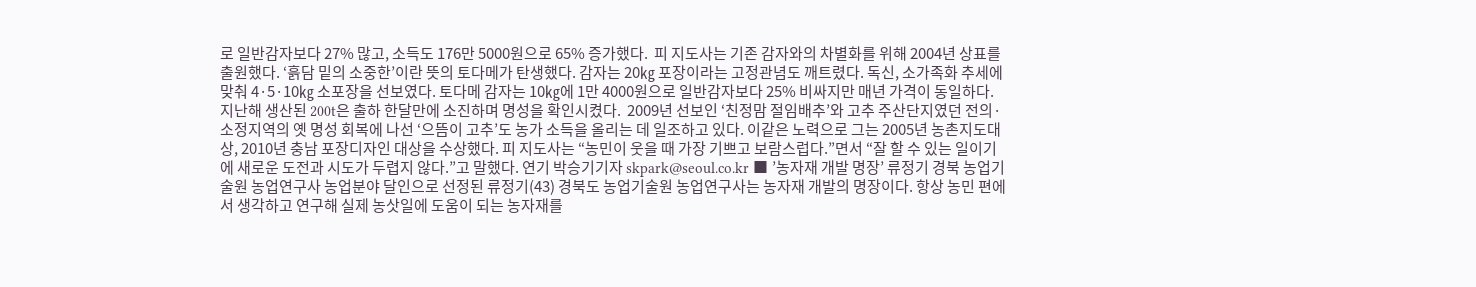로 일반감자보다 27% 많고, 소득도 176만 5000원으로 65% 증가했다.  피 지도사는 기존 감자와의 차별화를 위해 2004년 상표를 출원했다. ‘흙담 밑의 소중한’이란 뜻의 토다메가 탄생했다. 감자는 20㎏ 포장이라는 고정관념도 깨트렸다. 독신, 소가족화 추세에 맞춰 4·5·10㎏ 소포장을 선보였다. 토다메 감자는 10㎏에 1만 4000원으로 일반감자보다 25% 비싸지만 매년 가격이 동일하다. 지난해 생산된 200t은 출하 한달만에 소진하며 명성을 확인시켰다.  2009년 선보인 ‘친정맘 절임배추’와 고추 주산단지였던 전의·소정지역의 옛 명성 회복에 나선 ‘으뜸이 고추’도 농가 소득을 올리는 데 일조하고 있다. 이같은 노력으로 그는 2005년 농촌지도대상, 2010년 충남 포장디자인 대상을 수상했다. 피 지도사는 “농민이 웃을 때 가장 기쁘고 보람스럽다.”면서 “잘 할 수 있는 일이기에 새로운 도전과 시도가 두렵지 않다.”고 말했다. 연기 박승기기자 skpark@seoul.co.kr ■ ’농자재 개발 명장’ 류정기 경북 농업기술원 농업연구사 농업분야 달인으로 선정된 류정기(43) 경북도 농업기술원 농업연구사는 농자재 개발의 명장이다. 항상 농민 편에서 생각하고 연구해 실제 농삿일에 도움이 되는 농자재를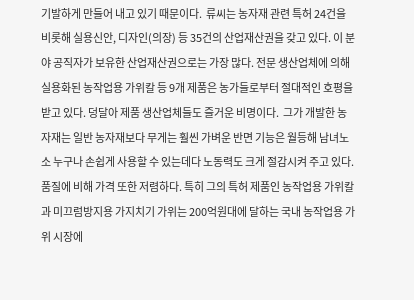기발하게 만들어 내고 있기 때문이다.  류씨는 농자재 관련 특허 24건을 비롯해 실용신안, 디자인(의장) 등 35건의 산업재산권을 갖고 있다. 이 분야 공직자가 보유한 산업재산권으로는 가장 많다. 전문 생산업체에 의해 실용화된 농작업용 가위칼 등 9개 제품은 농가들로부터 절대적인 호평을 받고 있다. 덩달아 제품 생산업체들도 즐거운 비명이다.  그가 개발한 농자재는 일반 농자재보다 무게는 훨씬 가벼운 반면 기능은 월등해 남녀노소 누구나 손쉽게 사용할 수 있는데다 노동력도 크게 절감시켜 주고 있다. 품질에 비해 가격 또한 저렴하다. 특히 그의 특허 제품인 농작업용 가위칼과 미끄럼방지용 가지치기 가위는 200억원대에 달하는 국내 농작업용 가위 시장에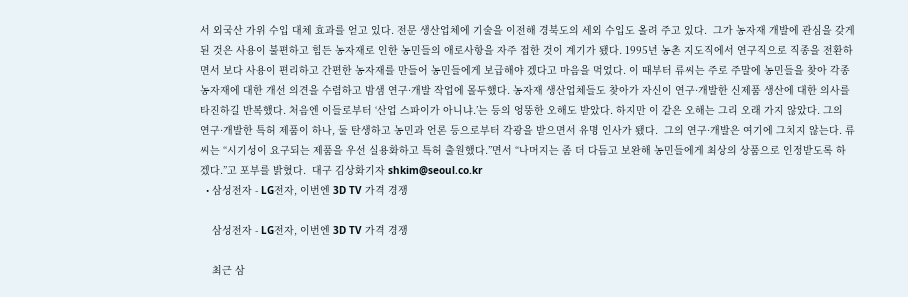서 외국산 가위 수입 대체 효과를 얻고 있다. 전문 생산업체에 기술을 이전해 경북도의 세외 수입도 올려 주고 있다.  그가 농자재 개발에 관심을 갖게 된 것은 사용이 불편하고 힘든 농자재로 인한 농민들의 애로사항을 자주 접한 것이 계기가 됐다. 1995년 농촌 지도직에서 연구직으로 직종을 전환하면서 보다 사용이 편리하고 간편한 농자재를 만들어 농민들에게 보급해야 겠다고 마음을 먹었다. 이 때부터 류씨는 주로 주말에 농민들을 찾아 각종 농자재에 대한 개선 의견을 수렴하고 밤샘 연구·개발 작업에 몰두했다. 농자재 생산업체들도 찾아가 자신이 연구·개발한 신제품 생산에 대한 의사를 타진하길 반복했다. 처음엔 이들로부터 ‘산업 스파이가 아니냐.’는 등의 엉뚱한 오해도 받았다. 하지만 이 같은 오해는 그리 오래 가지 않았다. 그의 연구·개발한 특허 제품이 하나, 둘 탄생하고 농민과 언론 등으로부터 각광을 받으면서 유명 인사가 됐다.  그의 연구·개발은 여기에 그치지 않는다. 류씨는 “시기성이 요구되는 제품을 우선 실용화하고 특허 출원했다.”면서 “나머지는 좀 더 다듬고 보완해 농민들에게 최상의 상품으로 인정받도록 하겠다.”고 포부를 밝혔다.  대구 김상화기자 shkim@seoul.co.kr
  • 삼성전자 - LG전자, 이번엔 3D TV 가격 경쟁

    삼성전자 - LG전자, 이번엔 3D TV 가격 경쟁

    최근 삼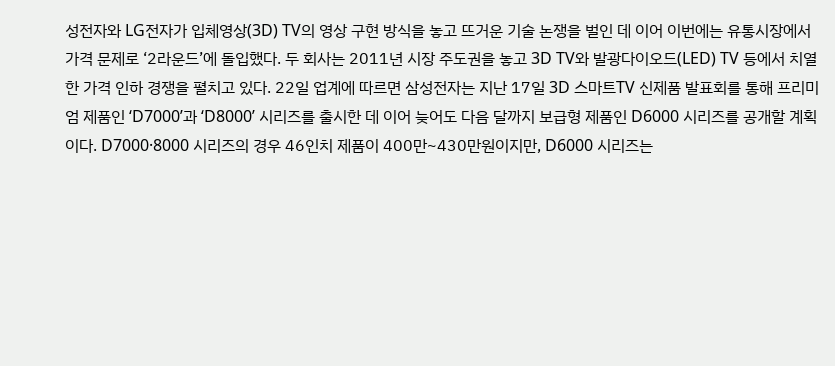성전자와 LG전자가 입체영상(3D) TV의 영상 구현 방식을 놓고 뜨거운 기술 논쟁을 벌인 데 이어 이번에는 유통시장에서 가격 문제로 ‘2라운드’에 돌입했다. 두 회사는 2011년 시장 주도권을 놓고 3D TV와 발광다이오드(LED) TV 등에서 치열한 가격 인하 경쟁을 펼치고 있다. 22일 업계에 따르면 삼성전자는 지난 17일 3D 스마트TV 신제품 발표회를 통해 프리미엄 제품인 ‘D7000’과 ‘D8000’ 시리즈를 출시한 데 이어 늦어도 다음 달까지 보급형 제품인 D6000 시리즈를 공개할 계획이다. D7000·8000 시리즈의 경우 46인치 제품이 400만~430만원이지만, D6000 시리즈는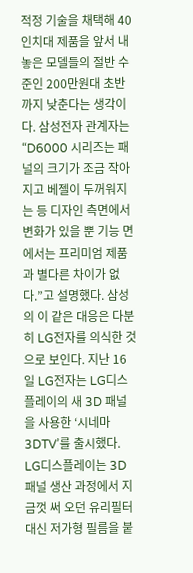적정 기술을 채택해 40인치대 제품을 앞서 내놓은 모델들의 절반 수준인 200만원대 초반까지 낮춘다는 생각이다. 삼성전자 관계자는 “D6000 시리즈는 패널의 크기가 조금 작아지고 베젤이 두꺼워지는 등 디자인 측면에서 변화가 있을 뿐 기능 면에서는 프리미엄 제품과 별다른 차이가 없다.”고 설명했다. 삼성의 이 같은 대응은 다분히 LG전자를 의식한 것으로 보인다. 지난 16일 LG전자는 LG디스플레이의 새 3D 패널을 사용한 ‘시네마 3DTV’를 출시했다. LG디스플레이는 3D 패널 생산 과정에서 지금껏 써 오던 유리필터 대신 저가형 필름을 붙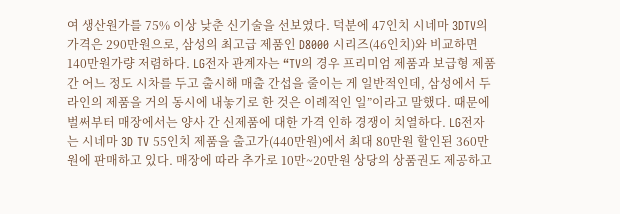여 생산원가를 75% 이상 낮춘 신기술을 선보였다. 덕분에 47인치 시네마 3DTV의 가격은 290만원으로, 삼성의 최고급 제품인 D8000 시리즈(46인치)와 비교하면 140만원가량 저렴하다. LG전자 관계자는 “TV의 경우 프리미엄 제품과 보급형 제품 간 어느 정도 시차를 두고 출시해 매출 간섭을 줄이는 게 일반적인데, 삼성에서 두 라인의 제품을 거의 동시에 내놓기로 한 것은 이례적인 일”이라고 말했다. 때문에 벌써부터 매장에서는 양사 간 신제품에 대한 가격 인하 경쟁이 치열하다. LG전자는 시네마 3D TV 55인치 제품을 출고가(440만원)에서 최대 80만원 할인된 360만원에 판매하고 있다. 매장에 따라 추가로 10만~20만원 상당의 상품권도 제공하고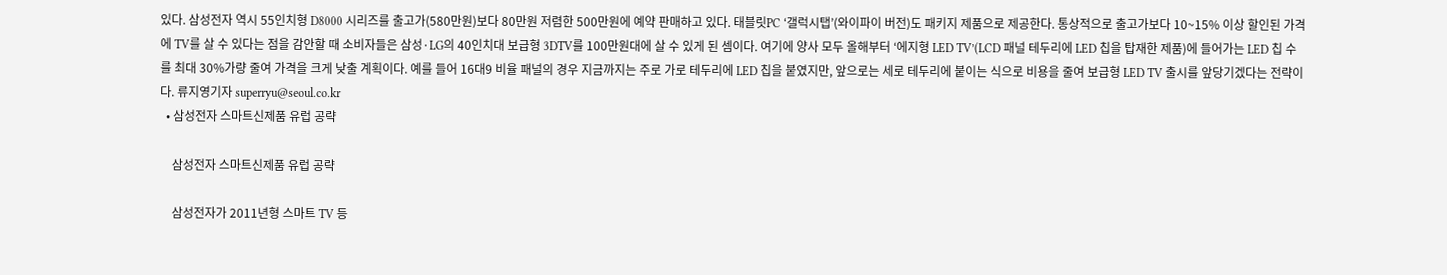있다. 삼성전자 역시 55인치형 D8000 시리즈를 출고가(580만원)보다 80만원 저렴한 500만원에 예약 판매하고 있다. 태블릿PC ‘갤럭시탭’(와이파이 버전)도 패키지 제품으로 제공한다. 통상적으로 출고가보다 10~15% 이상 할인된 가격에 TV를 살 수 있다는 점을 감안할 때 소비자들은 삼성·LG의 40인치대 보급형 3DTV를 100만원대에 살 수 있게 된 셈이다. 여기에 양사 모두 올해부터 ‘에지형 LED TV’(LCD 패널 테두리에 LED 칩을 탑재한 제품)에 들어가는 LED 칩 수를 최대 30%가량 줄여 가격을 크게 낮출 계획이다. 예를 들어 16대9 비율 패널의 경우 지금까지는 주로 가로 테두리에 LED 칩을 붙였지만, 앞으로는 세로 테두리에 붙이는 식으로 비용을 줄여 보급형 LED TV 출시를 앞당기겠다는 전략이다. 류지영기자 superryu@seoul.co.kr
  • 삼성전자 스마트신제품 유럽 공략

    삼성전자 스마트신제품 유럽 공략

    삼성전자가 2011년형 스마트 TV 등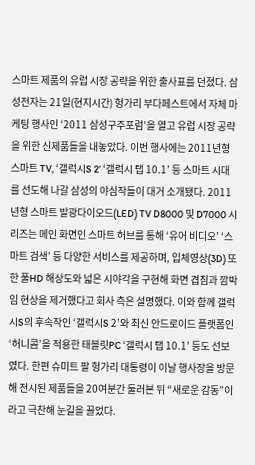스마트 제품의 유럽 시장 공략을 위한 출사표를 던졌다. 삼성전자는 21일(현지시간) 헝가리 부다페스트에서 자체 마케팅 행사인 ‘2011 삼성구주포럼’을 열고 유럽 시장 공략을 위한 신제품들을 내놓았다. 이번 행사에는 2011년형 스마트 TV, ‘갤럭시S 2’ ‘갤럭시 탭 10.1’ 등 스마트 시대를 선도해 나갈 삼성의 야심작들이 대거 소개됐다. 2011년형 스마트 발광다이오드(LED) TV D8000 및 D7000 시리즈는 메인 화면인 스마트 허브를 통해 ‘유어 비디오’ ‘스마트 검색’ 등 다양한 서비스를 제공하며, 입체영상(3D) 또한 풀HD 해상도와 넓은 시야각을 구현해 화면 겹침과 깜박임 현상을 제거했다고 회사 측은 설명했다. 이와 함께 갤럭시S의 후속작인 ‘갤럭시S 2’와 최신 안드로이드 플랫폼인 ‘허니콤’을 적용한 태블릿PC ‘갤럭시 탭 10.1’ 등도 선보였다. 한편 슈미트 팔 헝가리 대통령이 이날 행사장을 방문해 전시된 제품들을 20여분간 둘러본 뒤 “새로운 감동”이라고 극찬해 눈길을 끌었다.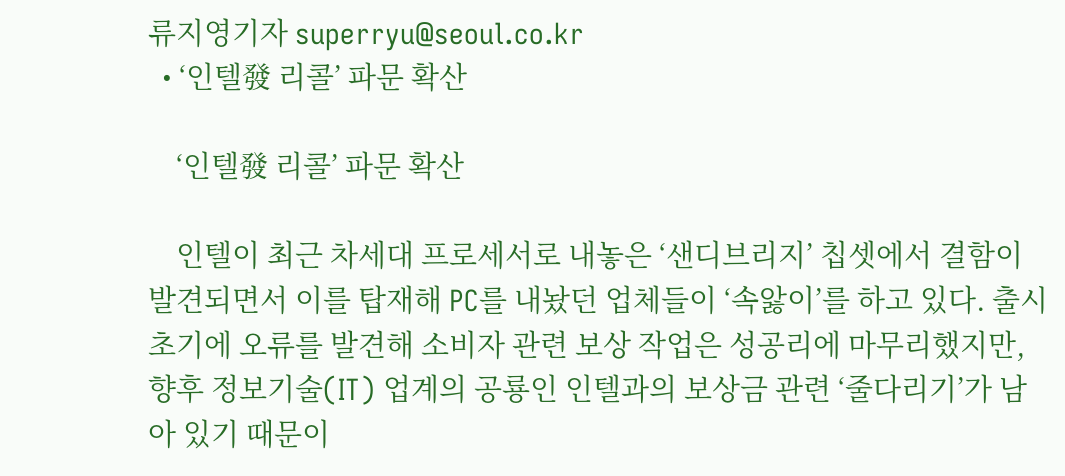류지영기자 superryu@seoul.co.kr
  • ‘인텔發 리콜’ 파문 확산

    ‘인텔發 리콜’ 파문 확산

    인텔이 최근 차세대 프로세서로 내놓은 ‘샌디브리지’ 칩셋에서 결함이 발견되면서 이를 탑재해 PC를 내놨던 업체들이 ‘속앓이’를 하고 있다. 출시 초기에 오류를 발견해 소비자 관련 보상 작업은 성공리에 마무리했지만, 향후 정보기술(IT) 업계의 공룡인 인텔과의 보상금 관련 ‘줄다리기’가 남아 있기 때문이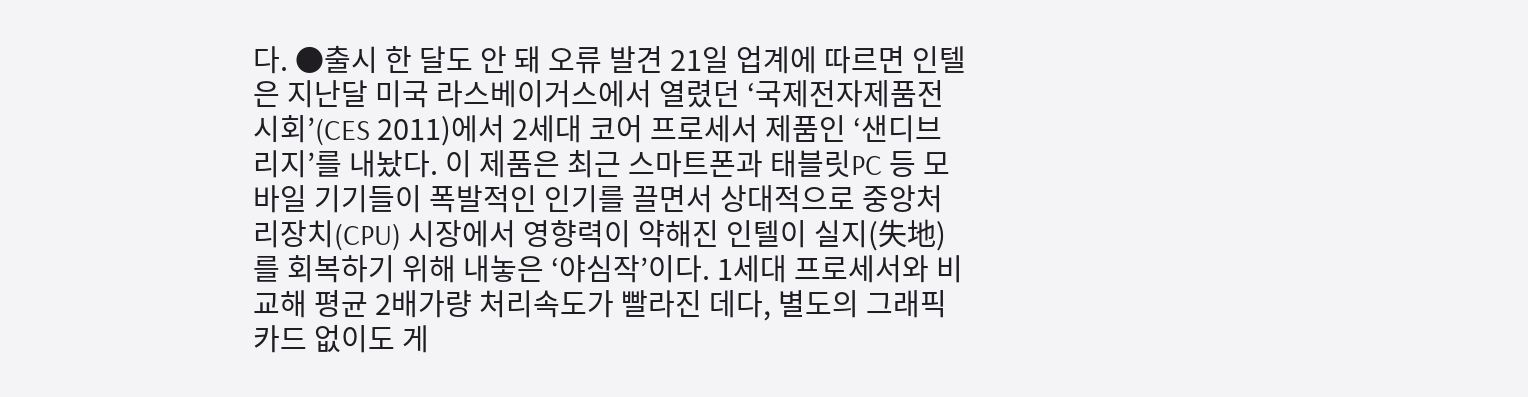다. ●출시 한 달도 안 돼 오류 발견 21일 업계에 따르면 인텔은 지난달 미국 라스베이거스에서 열렸던 ‘국제전자제품전시회’(CES 2011)에서 2세대 코어 프로세서 제품인 ‘샌디브리지’를 내놨다. 이 제품은 최근 스마트폰과 태블릿PC 등 모바일 기기들이 폭발적인 인기를 끌면서 상대적으로 중앙처리장치(CPU) 시장에서 영향력이 약해진 인텔이 실지(失地)를 회복하기 위해 내놓은 ‘야심작’이다. 1세대 프로세서와 비교해 평균 2배가량 처리속도가 빨라진 데다, 별도의 그래픽 카드 없이도 게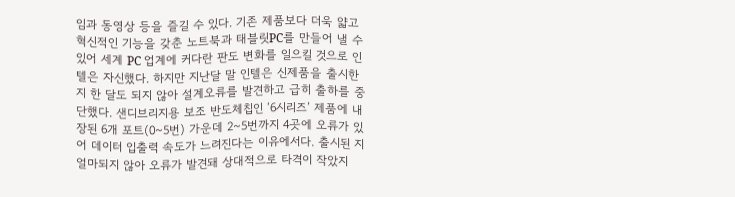임과 동영상 등을 즐길 수 있다. 기존 제품보다 더욱 얇고 혁신적인 기능을 갖춘 노트북과 태블릿PC를 만들어 낼 수 있어 세계 PC 업계에 커다란 판도 변화를 일으킬 것으로 인텔은 자신했다. 하지만 지난달 말 인텔은 신제품을 출시한 지 한 달도 되지 않아 설계오류를 발견하고 급히 출하를 중단했다. 샌디브리지용 보조 반도체칩인 ‘6시리즈’ 제품에 내장된 6개 포트(0~5번) 가운데 2~5번까지 4곳에 오류가 있어 데이터 입출력 속도가 느려진다는 이유에서다. 출시된 지 얼마되지 않아 오류가 발견돼 상대적으로 타격이 작았지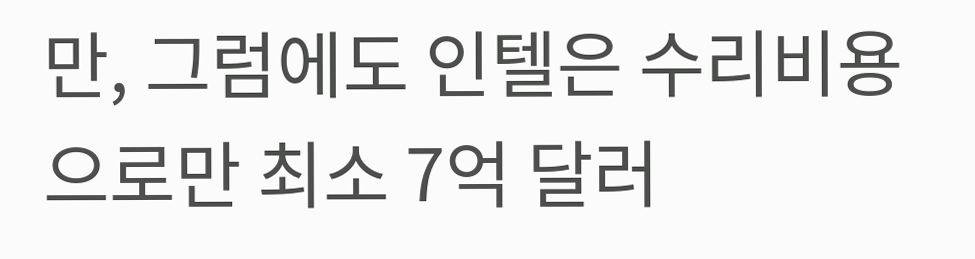만, 그럼에도 인텔은 수리비용으로만 최소 7억 달러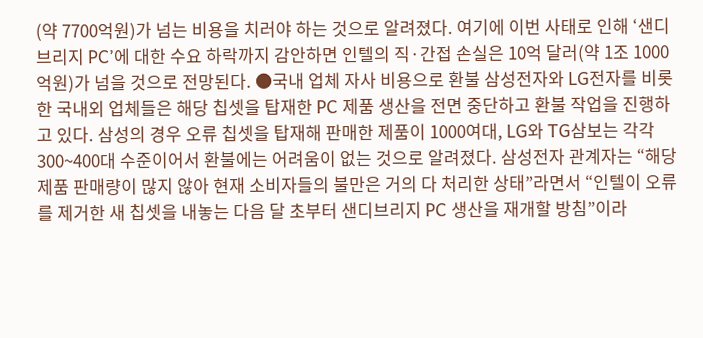(약 7700억원)가 넘는 비용을 치러야 하는 것으로 알려졌다. 여기에 이번 사태로 인해 ‘샌디브리지 PC’에 대한 수요 하락까지 감안하면 인텔의 직·간접 손실은 10억 달러(약 1조 1000억원)가 넘을 것으로 전망된다. ●국내 업체 자사 비용으로 환불 삼성전자와 LG전자를 비롯한 국내외 업체들은 해당 칩셋을 탑재한 PC 제품 생산을 전면 중단하고 환불 작업을 진행하고 있다. 삼성의 경우 오류 칩셋을 탑재해 판매한 제품이 1000여대, LG와 TG삼보는 각각 300~400대 수준이어서 환불에는 어려움이 없는 것으로 알려졌다. 삼성전자 관계자는 “해당 제품 판매량이 많지 않아 현재 소비자들의 불만은 거의 다 처리한 상태”라면서 “인텔이 오류를 제거한 새 칩셋을 내놓는 다음 달 초부터 샌디브리지 PC 생산을 재개할 방침”이라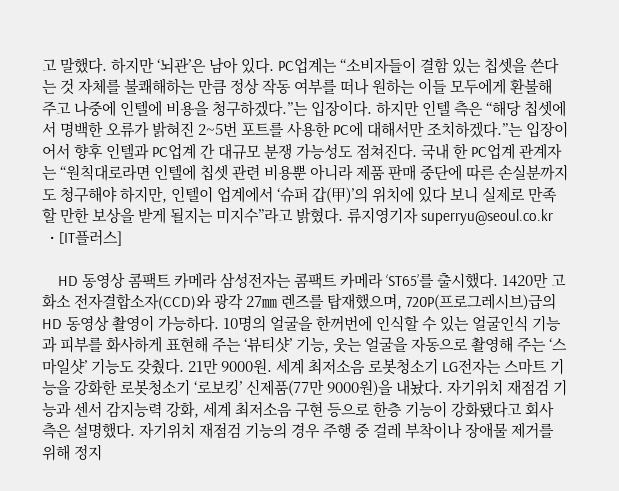고 말했다. 하지만 ‘뇌관’은 남아 있다. PC업계는 “소비자들이 결함 있는 칩셋을 쓴다는 것 자체를 불쾌해하는 만큼 정상 작동 여부를 떠나 원하는 이들 모두에게 환불해 주고 나중에 인텔에 비용을 청구하겠다.”는 입장이다. 하지만 인텔 측은 “해당 칩셋에서 명백한 오류가 밝혀진 2~5번 포트를 사용한 PC에 대해서만 조치하겠다.”는 입장이어서 향후 인텔과 PC업계 간 대규모 분쟁 가능성도 점쳐진다. 국내 한 PC업계 관계자는 “원칙대로라면 인텔에 칩셋 관련 비용뿐 아니라 제품 판매 중단에 따른 손실분까지도 청구해야 하지만, 인텔이 업계에서 ‘슈퍼 갑(甲)’의 위치에 있다 보니 실제로 만족할 만한 보상을 받게 될지는 미지수”라고 밝혔다. 류지영기자 superryu@seoul.co.kr
  • [IT플러스]

    HD 동영상 콤팩트 카메라 삼성전자는 콤팩트 카메라 ‘ST65’를 출시했다. 1420만 고화소 전자결합소자(CCD)와 광각 27㎜ 렌즈를 탑재했으며, 720P(프로그레시브)급의 HD 동영상 촬영이 가능하다. 10명의 얼굴을 한꺼번에 인식할 수 있는 얼굴인식 기능과 피부를 화사하게 표현해 주는 ‘뷰티샷’ 기능, 웃는 얼굴을 자동으로 촬영해 주는 ‘스마일샷’ 기능도 갖췄다. 21만 9000원. 세계 최저소음 로봇청소기 LG전자는 스마트 기능을 강화한 로봇청소기 ‘로보킹’ 신제품(77만 9000원)을 내놨다. 자기위치 재점검 기능과 센서 감지능력 강화, 세계 최저소음 구현 등으로 한층 기능이 강화됐다고 회사 측은 설명했다. 자기위치 재점검 기능의 경우 주행 중 걸레 부착이나 장애물 제거를 위해 정지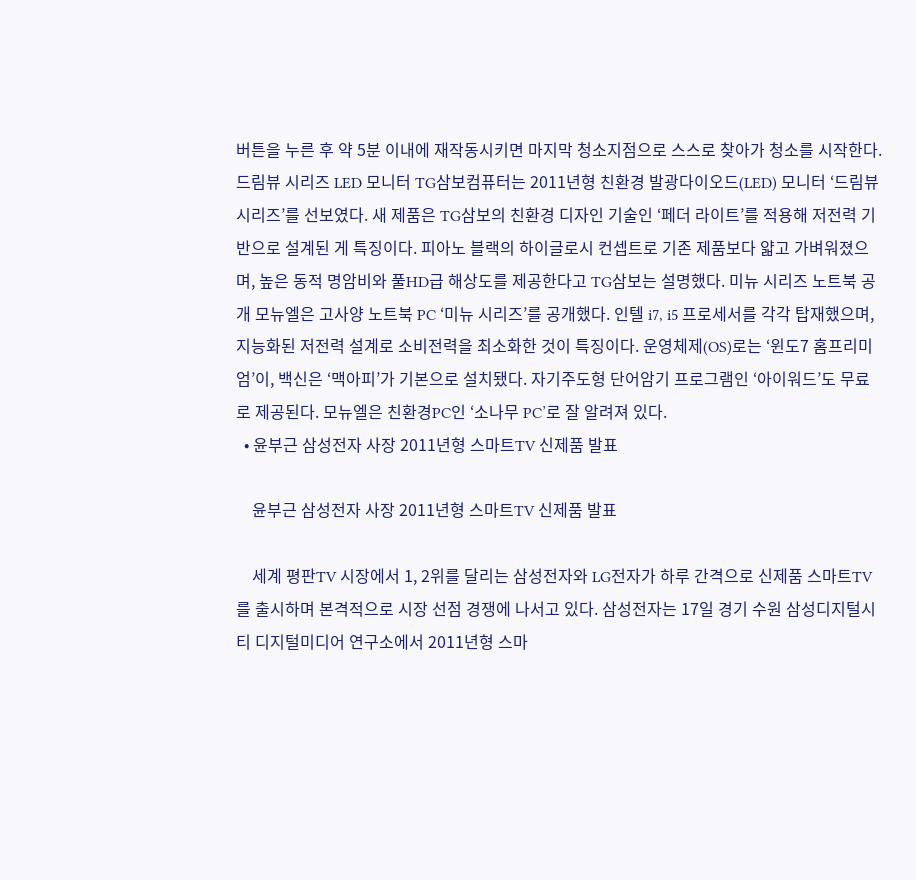버튼을 누른 후 약 5분 이내에 재작동시키면 마지막 청소지점으로 스스로 찾아가 청소를 시작한다. 드림뷰 시리즈 LED 모니터 TG삼보컴퓨터는 2011년형 친환경 발광다이오드(LED) 모니터 ‘드림뷰 시리즈’를 선보였다. 새 제품은 TG삼보의 친환경 디자인 기술인 ‘페더 라이트’를 적용해 저전력 기반으로 설계된 게 특징이다. 피아노 블랙의 하이글로시 컨셉트로 기존 제품보다 얇고 가벼워졌으며, 높은 동적 명암비와 풀HD급 해상도를 제공한다고 TG삼보는 설명했다. 미뉴 시리즈 노트북 공개 모뉴엘은 고사양 노트북 PC ‘미뉴 시리즈’를 공개했다. 인텔 i7, i5 프로세서를 각각 탑재했으며, 지능화된 저전력 설계로 소비전력을 최소화한 것이 특징이다. 운영체제(OS)로는 ‘윈도7 홈프리미엄’이, 백신은 ‘맥아피’가 기본으로 설치됐다. 자기주도형 단어암기 프로그램인 ‘아이워드’도 무료로 제공된다. 모뉴엘은 친환경PC인 ‘소나무 PC’로 잘 알려져 있다.
  • 윤부근 삼성전자 사장 2011년형 스마트TV 신제품 발표

    윤부근 삼성전자 사장 2011년형 스마트TV 신제품 발표

    세계 평판TV 시장에서 1, 2위를 달리는 삼성전자와 LG전자가 하루 간격으로 신제품 스마트TV를 출시하며 본격적으로 시장 선점 경쟁에 나서고 있다. 삼성전자는 17일 경기 수원 삼성디지털시티 디지털미디어 연구소에서 2011년형 스마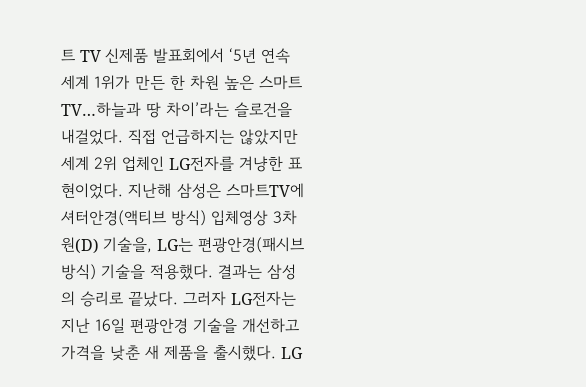트 TV 신제품 발표회에서 ‘5년 연속 세계 1위가 만든 한 차원 높은 스마트TV…하늘과 땅 차이’라는 슬로건을 내걸었다. 직접 언급하지는 않았지만 세계 2위 업체인 LG전자를 겨냥한 표현이었다. 지난해 삼성은 스마트TV에 셔터안경(액티브 방식) 입체영상 3차원(D) 기술을, LG는 편광안경(패시브 방식) 기술을 적용했다. 결과는 삼성의 승리로 끝났다. 그러자 LG전자는 지난 16일 편광안경 기술을 개선하고 가격을 낮춘 새 제품을 출시했다. LG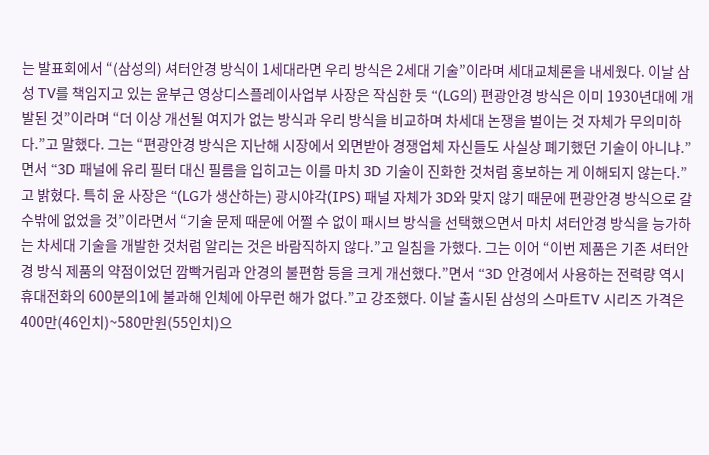는 발표회에서 “(삼성의) 셔터안경 방식이 1세대라면 우리 방식은 2세대 기술”이라며 세대교체론을 내세웠다. 이날 삼성 TV를 책임지고 있는 윤부근 영상디스플레이사업부 사장은 작심한 듯 “(LG의) 편광안경 방식은 이미 1930년대에 개발된 것”이라며 “더 이상 개선될 여지가 없는 방식과 우리 방식을 비교하며 차세대 논쟁을 벌이는 것 자체가 무의미하다.”고 말했다. 그는 “편광안경 방식은 지난해 시장에서 외면받아 경쟁업체 자신들도 사실상 폐기했던 기술이 아니냐.”면서 “3D 패널에 유리 필터 대신 필름을 입히고는 이를 마치 3D 기술이 진화한 것처럼 홍보하는 게 이해되지 않는다.”고 밝혔다. 특히 윤 사장은 “(LG가 생산하는) 광시야각(IPS) 패널 자체가 3D와 맞지 않기 때문에 편광안경 방식으로 갈 수밖에 없었을 것”이라면서 “기술 문제 때문에 어쩔 수 없이 패시브 방식을 선택했으면서 마치 셔터안경 방식을 능가하는 차세대 기술을 개발한 것처럼 알리는 것은 바람직하지 않다.”고 일침을 가했다. 그는 이어 “이번 제품은 기존 셔터안경 방식 제품의 약점이었던 깜빡거림과 안경의 불편함 등을 크게 개선했다.”면서 “3D 안경에서 사용하는 전력량 역시 휴대전화의 600분의1에 불과해 인체에 아무런 해가 없다.”고 강조했다. 이날 출시된 삼성의 스마트TV 시리즈 가격은 400만(46인치)~580만원(55인치)으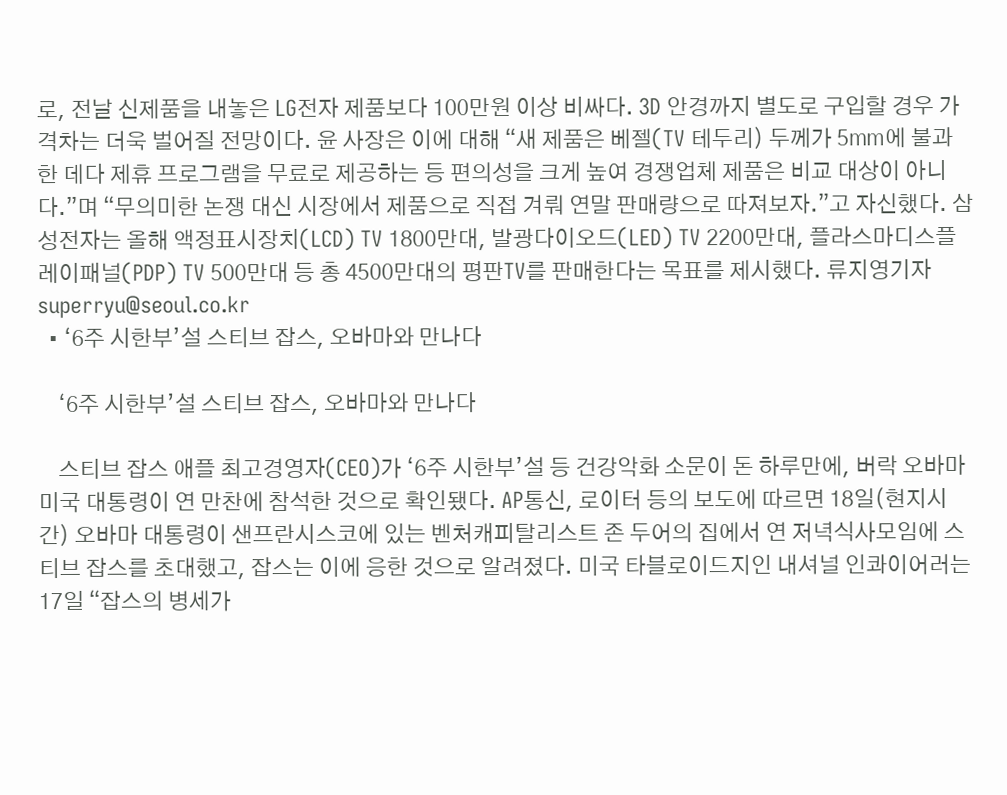로, 전날 신제품을 내놓은 LG전자 제품보다 100만원 이상 비싸다. 3D 안경까지 별도로 구입할 경우 가격차는 더욱 벌어질 전망이다. 윤 사장은 이에 대해 “새 제품은 베젤(TV 테두리) 두께가 5㎜에 불과한 데다 제휴 프로그램을 무료로 제공하는 등 편의성을 크게 높여 경쟁업체 제품은 비교 대상이 아니다.”며 “무의미한 논쟁 대신 시장에서 제품으로 직접 겨뤄 연말 판매량으로 따져보자.”고 자신했다. 삼성전자는 올해 액정표시장치(LCD) TV 1800만대, 발광다이오드(LED) TV 2200만대, 플라스마디스플레이패널(PDP) TV 500만대 등 총 4500만대의 평판TV를 판매한다는 목표를 제시했다. 류지영기자 superryu@seoul.co.kr
  • ‘6주 시한부’설 스티브 잡스, 오바마와 만나다

    ‘6주 시한부’설 스티브 잡스, 오바마와 만나다

    스티브 잡스 애플 최고경영자(CEO)가 ‘6주 시한부’설 등 건강악화 소문이 돈 하루만에, 버락 오바마 미국 대통령이 연 만찬에 참석한 것으로 확인됐다. AP통신, 로이터 등의 보도에 따르면 18일(현지시간) 오바마 대통령이 샌프란시스코에 있는 벤처캐피탈리스트 존 두어의 집에서 연 저녁식사모임에 스티브 잡스를 초대했고, 잡스는 이에 응한 것으로 알려졌다. 미국 타블로이드지인 내셔널 인콰이어러는 17일 “잡스의 병세가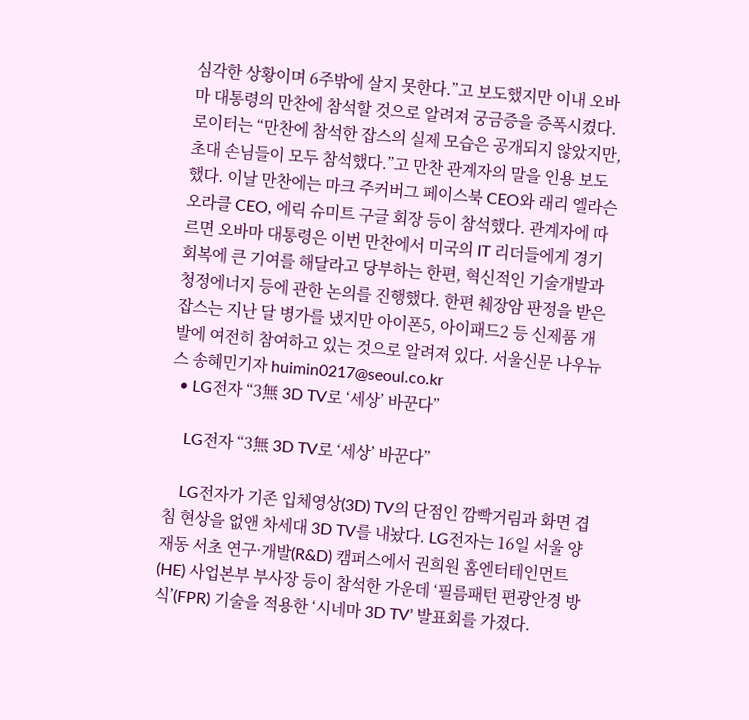심각한 상황이며 6주밖에 살지 못한다.”고 보도했지만 이내 오바마 대통령의 만찬에 참석할 것으로 알려져 궁금증을 증폭시켰다. 로이터는 “만찬에 참석한 잡스의 실제 모습은 공개되지 않았지만, 초대 손님들이 모두 참석했다.”고 만찬 관계자의 말을 인용 보도했다. 이날 만찬에는 마크 주커버그 페이스북 CEO와 래리 엘라슨 오라클 CEO, 에릭 슈미트 구글 회장 등이 참석했다. 관계자에 따르면 오바마 대통령은 이번 만찬에서 미국의 IT 리더들에게 경기 회복에 큰 기여를 해달라고 당부하는 한편, 혁신적인 기술개발과 청정에너지 등에 관한 논의를 진행했다. 한편 췌장암 판정을 받은 잡스는 지난 달 병가를 냈지만 아이폰5, 아이패드2 등 신제품 개발에 여전히 참여하고 있는 것으로 알려져 있다. 서울신문 나우뉴스 송혜민기자 huimin0217@seoul.co.kr
  • LG전자 “3無 3D TV로 ‘세상’ 바꾼다”

    LG전자 “3無 3D TV로 ‘세상’ 바꾼다”

    LG전자가 기존 입체영상(3D) TV의 단점인 깜빡거림과 화면 겹침 현상을 없앤 차세대 3D TV를 내놨다. LG전자는 16일 서울 양재동 서초 연구·개발(R&D) 캠퍼스에서 권희원 홈엔터테인먼트(HE) 사업본부 부사장 등이 참석한 가운데 ‘필름패턴 편광안경 방식’(FPR) 기술을 적용한 ‘시네마 3D TV’ 발표회를 가졌다.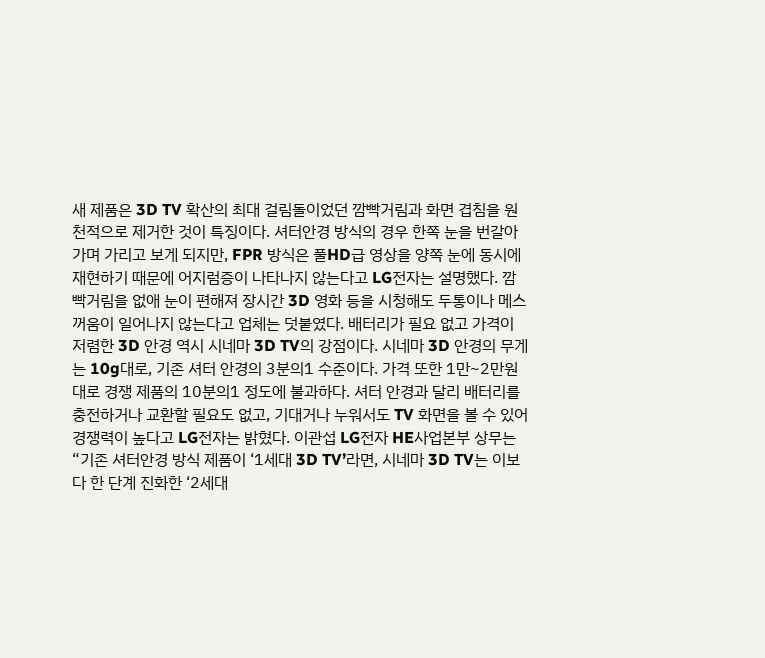새 제품은 3D TV 확산의 최대 걸림돌이었던 깜빡거림과 화면 겹침을 원천적으로 제거한 것이 특징이다. 셔터안경 방식의 경우 한쪽 눈을 번갈아가며 가리고 보게 되지만, FPR 방식은 풀HD급 영상을 양쪽 눈에 동시에 재현하기 때문에 어지럼증이 나타나지 않는다고 LG전자는 설명했다. 깜빡거림을 없애 눈이 편해져 장시간 3D 영화 등을 시청해도 두통이나 메스꺼움이 일어나지 않는다고 업체는 덧붙였다. 배터리가 필요 없고 가격이 저렴한 3D 안경 역시 시네마 3D TV의 강점이다. 시네마 3D 안경의 무게는 10g대로, 기존 셔터 안경의 3분의1 수준이다. 가격 또한 1만~2만원대로 경쟁 제품의 10분의1 정도에 불과하다. 셔터 안경과 달리 배터리를 충전하거나 교환할 필요도 없고, 기대거나 누워서도 TV 화면을 볼 수 있어 경쟁력이 높다고 LG전자는 밝혔다. 이관섭 LG전자 HE사업본부 상무는 “기존 셔터안경 방식 제품이 ‘1세대 3D TV’라면, 시네마 3D TV는 이보다 한 단계 진화한 ‘2세대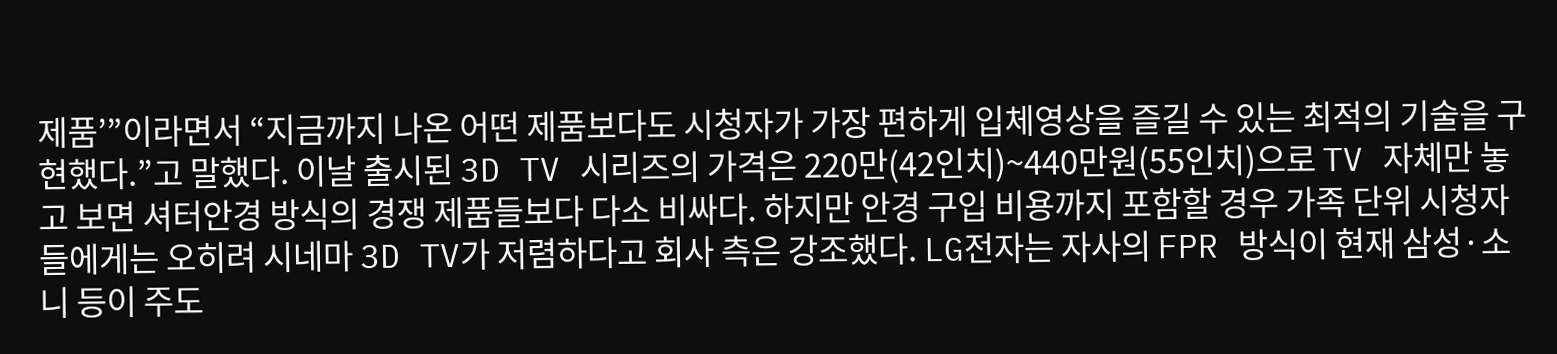제품’”이라면서 “지금까지 나온 어떤 제품보다도 시청자가 가장 편하게 입체영상을 즐길 수 있는 최적의 기술을 구현했다.”고 말했다. 이날 출시된 3D TV 시리즈의 가격은 220만(42인치)~440만원(55인치)으로 TV 자체만 놓고 보면 셔터안경 방식의 경쟁 제품들보다 다소 비싸다. 하지만 안경 구입 비용까지 포함할 경우 가족 단위 시청자들에게는 오히려 시네마 3D TV가 저렴하다고 회사 측은 강조했다. LG전자는 자사의 FPR 방식이 현재 삼성·소니 등이 주도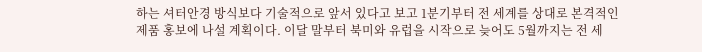하는 셔터안경 방식보다 기술적으로 앞서 있다고 보고 1분기부터 전 세계를 상대로 본격적인 제품 홍보에 나설 계획이다. 이달 말부터 북미와 유럽을 시작으로 늦어도 5월까지는 전 세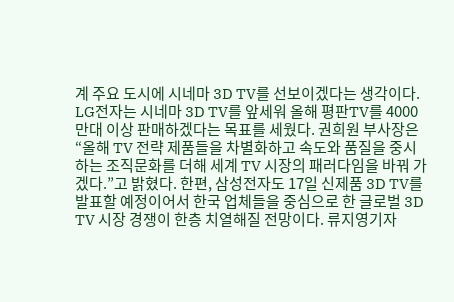계 주요 도시에 시네마 3D TV를 선보이겠다는 생각이다. LG전자는 시네마 3D TV를 앞세워 올해 평판TV를 4000만대 이상 판매하겠다는 목표를 세웠다. 권희원 부사장은 “올해 TV 전략 제품들을 차별화하고 속도와 품질을 중시하는 조직문화를 더해 세계 TV 시장의 패러다임을 바꿔 가겠다.”고 밝혔다. 한편, 삼성전자도 17일 신제품 3D TV를 발표할 예정이어서 한국 업체들을 중심으로 한 글로벌 3D TV 시장 경쟁이 한층 치열해질 전망이다. 류지영기자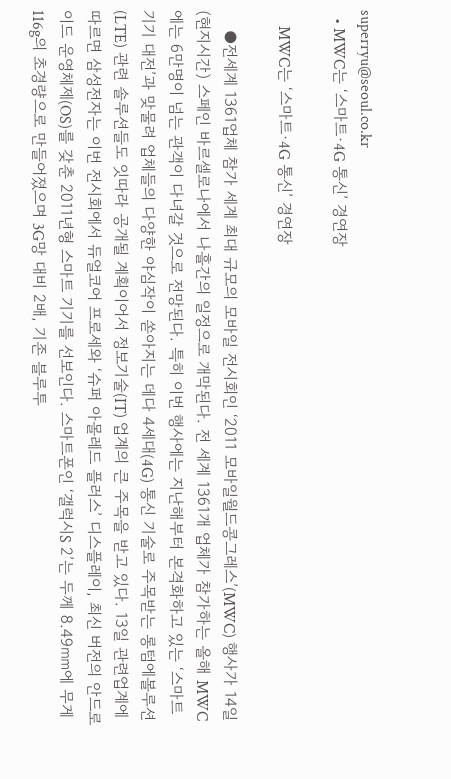superryu@seoul.co.kr
  • MWC는 ‘스마트·4G 통신’ 경연장

    MWC는 ‘스마트·4G 통신’ 경연장

    ●전세계 1361업체 참가 세계 최대 규모의 모바일 전시회인 ‘2011 모바일월드콩그레스’(MWC) 행사가 14일(현지시간) 스페인 바르셀로나에서 나흘간의 일정으로 개막된다. 전 세계 1361개 업체가 참가하는 올해 MWC에는 6만명이 넘는 관객이 다녀갈 것으로 전망된다. 특히 이번 행사에는 지난해부터 본격화하고 있는 ‘스마트기기 대전’과 맞물려 업체들의 다양한 야심작이 쏟아지는 데다 4세대(4G) 통신 기술로 주목받는 롱텀에볼루션(LTE) 관련 솔루션들도 잇따라 공개될 계획이어서 정보기술(IT) 업계의 큰 주목을 받고 있다. 13일 관련업계에 따르면 삼성전자는 이번 전시회에서 듀얼코어 프로세와 ‘슈퍼 아몰레드 플러스’ 디스플레이, 최신 버전의 안드로이드 운영체제(OS)를 갖춘 2011년형 스마트 기기를 선보인다. 스마트폰인 ‘갤럭시S 2’는 두께 8.49㎜에 무게 116g의 초경량으로 만들어졌으며 3G망 대비 2배, 기존 블루투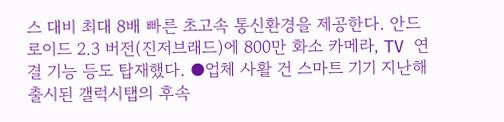스 대비 최대 8배 빠른 초고속 통신환경을 제공한다. 안드로이드 2.3 버전(진저브래드)에 800만 화소 카메라, TV 연결 기능 등도 탑재했다. ●업체 사활 건 스마트 기기 지난해 출시된 갤럭시탭의 후속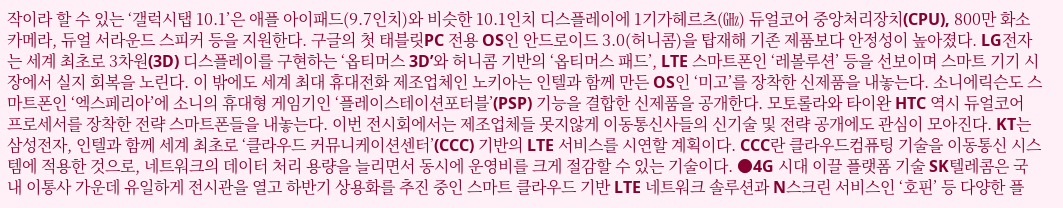작이라 할 수 있는 ‘갤럭시탭 10.1’은 애플 아이패드(9.7인치)와 비슷한 10.1인치 디스플레이에 1기가헤르츠(㎓) 듀얼코어 중앙처리장치(CPU), 800만 화소 카메라, 듀얼 서라운드 스피커 등을 지원한다. 구글의 첫 태블릿PC 전용 OS인 안드로이드 3.0(허니콤)을 탑재해 기존 제품보다 안정성이 높아졌다. LG전자는 세계 최초로 3차원(3D) 디스플레이를 구현하는 ‘옵티머스 3D’와 허니콤 기반의 ‘옵티머스 패드’, LTE 스마트폰인 ‘레볼루션’ 등을 선보이며 스마트 기기 시장에서 실지 회복을 노린다. 이 밖에도 세계 최대 휴대전화 제조업체인 노키아는 인텔과 함께 만든 OS인 ‘미고’를 장착한 신제품을 내놓는다. 소니에릭슨도 스마트폰인 ‘엑스페리아’에 소니의 휴대형 게임기인 ‘플레이스테이션포터블’(PSP) 기능을 결합한 신제품을 공개한다. 모토롤라와 타이완 HTC 역시 듀얼코어 프로세서를 장착한 전략 스마트폰들을 내놓는다. 이번 전시회에서는 제조업체들 못지않게 이동통신사들의 신기술 및 전략 공개에도 관심이 모아진다. KT는 삼성전자, 인텔과 함께 세계 최초로 ‘클라우드 커뮤니케이션센터’(CCC) 기반의 LTE 서비스를 시연할 계획이다. CCC란 클라우드컴퓨팅 기술을 이동통신 시스템에 적용한 것으로, 네트워크의 데이터 처리 용량을 늘리면서 동시에 운영비를 크게 절감할 수 있는 기술이다. ●4G 시대 이끌 플랫폼 기술 SK텔레콤은 국내 이통사 가운데 유일하게 전시관을 열고 하반기 상용화를 추진 중인 스마트 클라우드 기반 LTE 네트워크 솔루션과 N스크린 서비스인 ‘호핀’ 등 다양한 플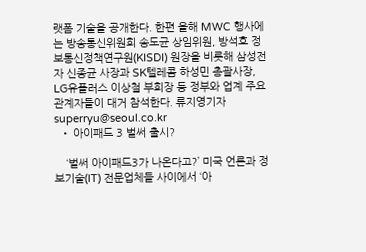랫폼 기술을 공개한다. 한편 올해 MWC 행사에는 방송통신위원회 송도균 상임위원, 방석호 정보통신정책연구원(KISDI) 원장을 비롯해 삼성전자 신종균 사장과 SK텔레콤 하성민 총괄사장, LG유플러스 이상철 부회장 등 정부와 업계 주요 관계자들이 대거 참석한다. 류지영기자 superryu@seoul.co.kr
  • 아이패드 3 벌써 출시?

    ‘벌써 아이패드3가 나온다고?’ 미국 언론과 정보기술(IT) 전문업체들 사이에서 ‘아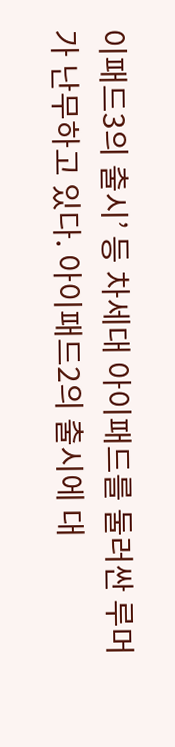이패드3의 출시’ 등 차세대 아이패드를 둘러싼 루머가 난무하고 있다. 아이패드2의 출시에 대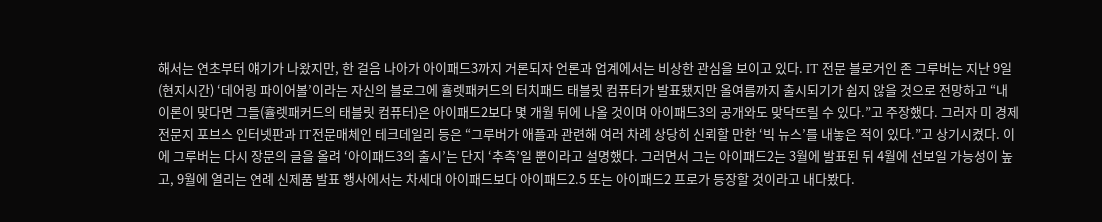해서는 연초부터 얘기가 나왔지만, 한 걸음 나아가 아이패드3까지 거론되자 언론과 업계에서는 비상한 관심을 보이고 있다. IT 전문 블로거인 존 그루버는 지난 9일(현지시간) ‘데어링 파이어볼’이라는 자신의 블로그에 휼렛패커드의 터치패드 태블릿 컴퓨터가 발표됐지만 올여름까지 출시되기가 쉽지 않을 것으로 전망하고 “내 이론이 맞다면 그들(휼렛패커드의 태블릿 컴퓨터)은 아이패드2보다 몇 개월 뒤에 나올 것이며 아이패드3의 공개와도 맞닥뜨릴 수 있다.”고 주장했다. 그러자 미 경제전문지 포브스 인터넷판과 IT전문매체인 테크데일리 등은 “그루버가 애플과 관련해 여러 차례 상당히 신뢰할 만한 ‘빅 뉴스’를 내놓은 적이 있다.”고 상기시켰다. 이에 그루버는 다시 장문의 글을 올려 ‘아이패드3의 출시’는 단지 ‘추측’일 뿐이라고 설명했다. 그러면서 그는 아이패드2는 3월에 발표된 뒤 4월에 선보일 가능성이 높고, 9월에 열리는 연례 신제품 발표 행사에서는 차세대 아이패드보다 아이패드2.5 또는 아이패드2 프로가 등장할 것이라고 내다봤다.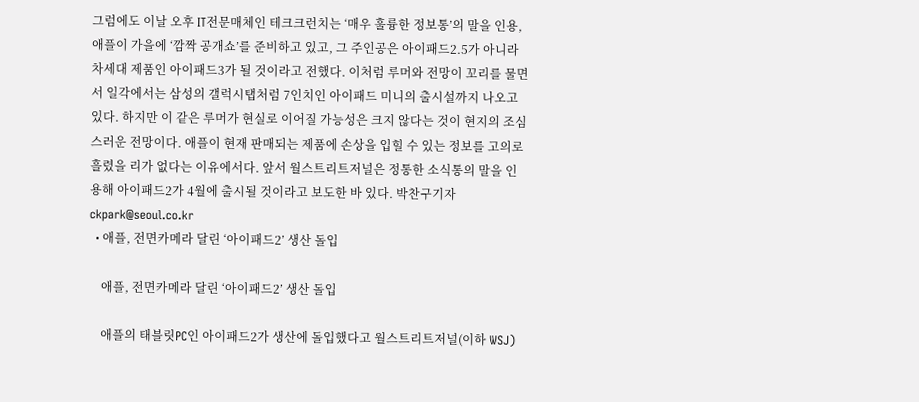그럼에도 이날 오후 IT전문매체인 테크크런치는 ‘매우 훌륭한 정보통’의 말을 인용, 애플이 가을에 ‘깜짝 공개쇼’를 준비하고 있고, 그 주인공은 아이패드2.5가 아니라 차세대 제품인 아이패드3가 될 것이라고 전했다. 이처럼 루머와 전망이 꼬리를 물면서 일각에서는 삼성의 갤럭시탭처럼 7인치인 아이패드 미니의 출시설까지 나오고 있다. 하지만 이 같은 루머가 현실로 이어질 가능성은 크지 않다는 것이 현지의 조심스러운 전망이다. 애플이 현재 판매되는 제품에 손상을 입힐 수 있는 정보를 고의로 흘렸을 리가 없다는 이유에서다. 앞서 월스트리트저널은 정통한 소식통의 말을 인용해 아이패드2가 4월에 출시될 것이라고 보도한 바 있다. 박찬구기자 ckpark@seoul.co.kr
  • 애플, 전면카메라 달린 ‘아이패드2’ 생산 돌입

    애플, 전면카메라 달린 ‘아이패드2’ 생산 돌입

    애플의 태블릿PC인 아이패드2가 생산에 돌입했다고 월스트리트저널(이하 WSJ)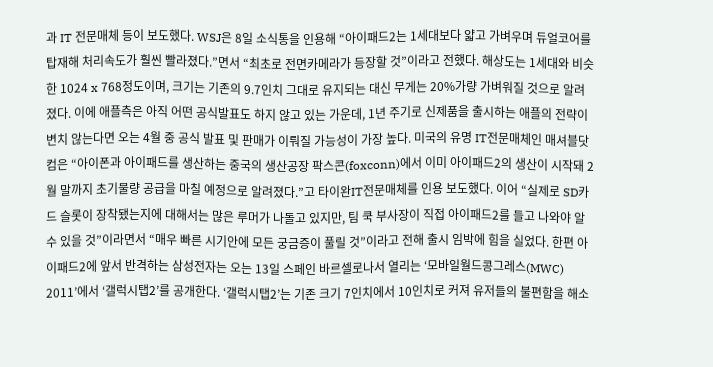과 IT 전문매체 등이 보도했다. WSJ은 8일 소식통을 인용해 “아이패드2는 1세대보다 얇고 가벼우며 듀얼코어를 탑재해 처리속도가 훨씬 빨라졌다.”면서 “최초로 전면카메라가 등장할 것”이라고 전했다. 해상도는 1세대와 비슷한 1024 x 768정도이며, 크기는 기존의 9.7인치 그대로 유지되는 대신 무게는 20%가량 가벼워질 것으로 알려졌다. 이에 애플측은 아직 어떤 공식발표도 하지 않고 있는 가운데, 1년 주기로 신제품을 출시하는 애플의 전략이 변치 않는다면 오는 4월 중 공식 발표 및 판매가 이뤄질 가능성이 가장 높다. 미국의 유명 IT전문매체인 매셔블닷컴은 “아이폰과 아이패드를 생산하는 중국의 생산공장 팍스콘(foxconn)에서 이미 아이패드2의 생산이 시작돼 2월 말까지 초기물량 공급을 마칠 예정으로 알려졌다.”고 타이완IT전문매체를 인용 보도했다. 이어 “실제로 SD카드 슬롯이 장착됐는지에 대해서는 많은 루머가 나돌고 있지만, 팀 쿡 부사장이 직접 아이패드2를 들고 나와야 알 수 있을 것”이라면서 “매우 빠른 시기안에 모든 궁금증이 풀릴 것”이라고 전해 출시 임박에 힘을 실었다. 한편 아이패드2에 앞서 반격하는 삼성전자는 오는 13일 스페인 바르셀로나서 열리는 ‘모바일월드콩그레스(MWC) 2011’에서 ‘갤럭시탭2’를 공개한다. ‘갤럭시탭2’는 기존 크기 7인치에서 10인치로 커져 유저들의 불편함을 해소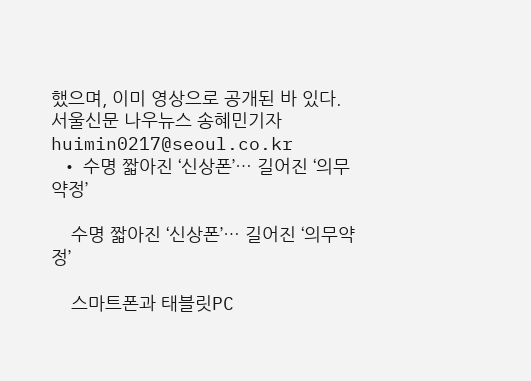했으며, 이미 영상으로 공개된 바 있다. 서울신문 나우뉴스 송혜민기자 huimin0217@seoul.co.kr
  • 수명 짧아진 ‘신상폰’… 길어진 ‘의무약정’

    수명 짧아진 ‘신상폰’… 길어진 ‘의무약정’

    스마트폰과 태블릿PC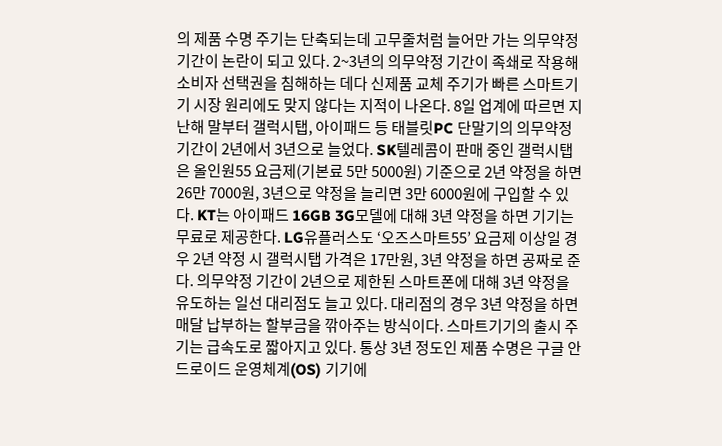의 제품 수명 주기는 단축되는데 고무줄처럼 늘어만 가는 의무약정 기간이 논란이 되고 있다. 2~3년의 의무약정 기간이 족쇄로 작용해 소비자 선택권을 침해하는 데다 신제품 교체 주기가 빠른 스마트기기 시장 원리에도 맞지 않다는 지적이 나온다. 8일 업계에 따르면 지난해 말부터 갤럭시탭, 아이패드 등 태블릿PC 단말기의 의무약정 기간이 2년에서 3년으로 늘었다. SK텔레콤이 판매 중인 갤럭시탭은 올인원55 요금제(기본료 5만 5000원) 기준으로 2년 약정을 하면 26만 7000원, 3년으로 약정을 늘리면 3만 6000원에 구입할 수 있다. KT는 아이패드 16GB 3G모델에 대해 3년 약정을 하면 기기는 무료로 제공한다. LG유플러스도 ‘오즈스마트55’ 요금제 이상일 경우 2년 약정 시 갤럭시탭 가격은 17만원, 3년 약정을 하면 공짜로 준다. 의무약정 기간이 2년으로 제한된 스마트폰에 대해 3년 약정을 유도하는 일선 대리점도 늘고 있다. 대리점의 경우 3년 약정을 하면 매달 납부하는 할부금을 깎아주는 방식이다. 스마트기기의 출시 주기는 급속도로 짧아지고 있다. 통상 3년 정도인 제품 수명은 구글 안드로이드 운영체계(OS) 기기에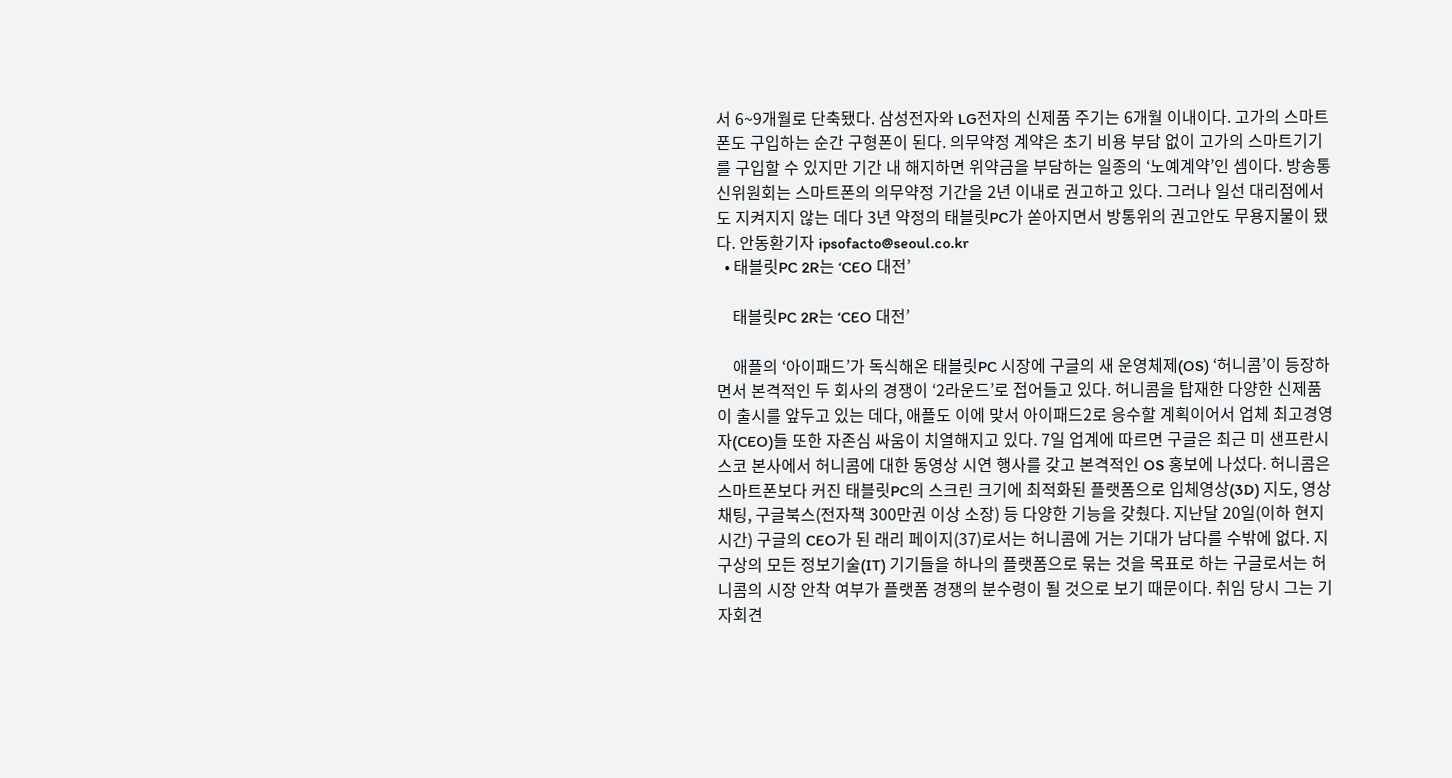서 6~9개월로 단축됐다. 삼성전자와 LG전자의 신제품 주기는 6개월 이내이다. 고가의 스마트폰도 구입하는 순간 구형폰이 된다. 의무약정 계약은 초기 비용 부담 없이 고가의 스마트기기를 구입할 수 있지만 기간 내 해지하면 위약금을 부담하는 일종의 ‘노예계약’인 셈이다. 방송통신위원회는 스마트폰의 의무약정 기간을 2년 이내로 권고하고 있다. 그러나 일선 대리점에서도 지켜지지 않는 데다 3년 약정의 태블릿PC가 쏟아지면서 방통위의 권고안도 무용지물이 됐다. 안동환기자 ipsofacto@seoul.co.kr
  • 태블릿PC 2R는 ‘CEO 대전’

    태블릿PC 2R는 ‘CEO 대전’

    애플의 ‘아이패드’가 독식해온 태블릿PC 시장에 구글의 새 운영체제(OS) ‘허니콤’이 등장하면서 본격적인 두 회사의 경쟁이 ‘2라운드’로 접어들고 있다. 허니콤을 탑재한 다양한 신제품이 출시를 앞두고 있는 데다, 애플도 이에 맞서 아이패드2로 응수할 계획이어서 업체 최고경영자(CEO)들 또한 자존심 싸움이 치열해지고 있다. 7일 업계에 따르면 구글은 최근 미 샌프란시스코 본사에서 허니콤에 대한 동영상 시연 행사를 갖고 본격적인 OS 홍보에 나섰다. 허니콤은 스마트폰보다 커진 태블릿PC의 스크린 크기에 최적화된 플랫폼으로 입체영상(3D) 지도, 영상채팅, 구글북스(전자책 300만권 이상 소장) 등 다양한 기능을 갖췄다. 지난달 20일(이하 현지시간) 구글의 CEO가 된 래리 페이지(37)로서는 허니콤에 거는 기대가 남다를 수밖에 없다. 지구상의 모든 정보기술(IT) 기기들을 하나의 플랫폼으로 묶는 것을 목표로 하는 구글로서는 허니콤의 시장 안착 여부가 플랫폼 경쟁의 분수령이 될 것으로 보기 때문이다. 취임 당시 그는 기자회견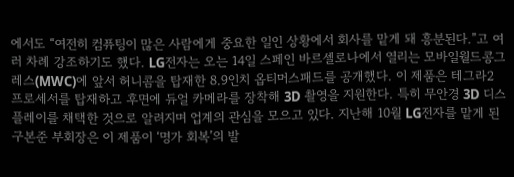에서도 “여전히 컴퓨팅이 많은 사람에게 중요한 일인 상황에서 회사를 맡게 돼 흥분된다.”고 여러 차례 강조하기도 했다. LG전자는 오는 14일 스페인 바르셀로나에서 열리는 모바일월드콩그레스(MWC)에 앞서 허니콤을 탑재한 8.9인치 옵티머스패드를 공개했다. 이 제품은 테그라2 프로세서를 탑재하고 후면에 듀얼 카메라를 장착해 3D 촬영을 지원한다. 특히 무안경 3D 디스플레이를 채택한 것으로 알려지며 업계의 관심을 모으고 있다. 지난해 10월 LG전자를 맡게 된 구본준 부회장은 이 제품이 ‘명가 회복’의 발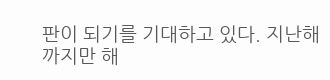판이 되기를 기대하고 있다. 지난해까지만 해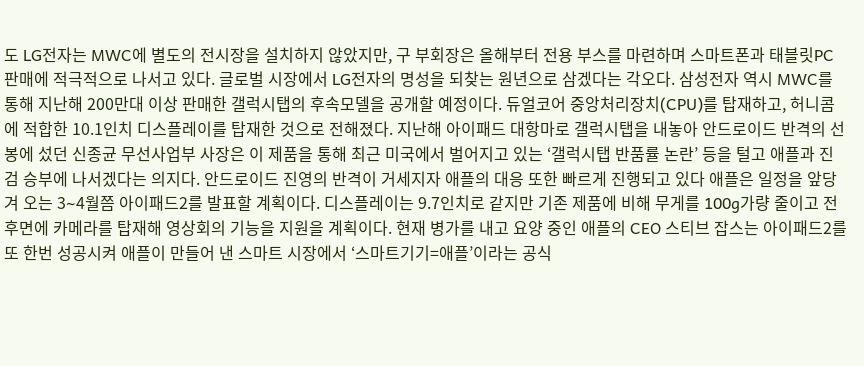도 LG전자는 MWC에 별도의 전시장을 설치하지 않았지만, 구 부회장은 올해부터 전용 부스를 마련하며 스마트폰과 태블릿PC 판매에 적극적으로 나서고 있다. 글로벌 시장에서 LG전자의 명성을 되찾는 원년으로 삼겠다는 각오다. 삼성전자 역시 MWC를 통해 지난해 200만대 이상 판매한 갤럭시탭의 후속모델을 공개할 예정이다. 듀얼코어 중앙처리장치(CPU)를 탑재하고, 허니콤에 적합한 10.1인치 디스플레이를 탑재한 것으로 전해졌다. 지난해 아이패드 대항마로 갤럭시탭을 내놓아 안드로이드 반격의 선봉에 섰던 신종균 무선사업부 사장은 이 제품을 통해 최근 미국에서 벌어지고 있는 ‘갤럭시탭 반품률 논란’ 등을 털고 애플과 진검 승부에 나서겠다는 의지다. 안드로이드 진영의 반격이 거세지자 애플의 대응 또한 빠르게 진행되고 있다 애플은 일정을 앞당겨 오는 3∼4월쯤 아이패드2를 발표할 계획이다. 디스플레이는 9.7인치로 같지만 기존 제품에 비해 무게를 100g가량 줄이고 전후면에 카메라를 탑재해 영상회의 기능을 지원을 계획이다. 현재 병가를 내고 요양 중인 애플의 CEO 스티브 잡스는 아이패드2를 또 한번 성공시켜 애플이 만들어 낸 스마트 시장에서 ‘스마트기기=애플’이라는 공식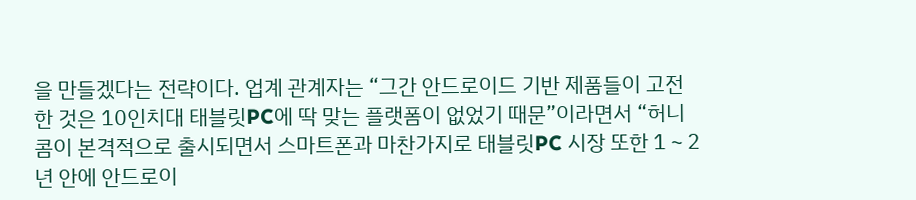을 만들겠다는 전략이다. 업계 관계자는 “그간 안드로이드 기반 제품들이 고전한 것은 10인치대 태블릿PC에 딱 맞는 플랫폼이 없었기 때문”이라면서 “허니콤이 본격적으로 출시되면서 스마트폰과 마찬가지로 태블릿PC 시장 또한 1∼2년 안에 안드로이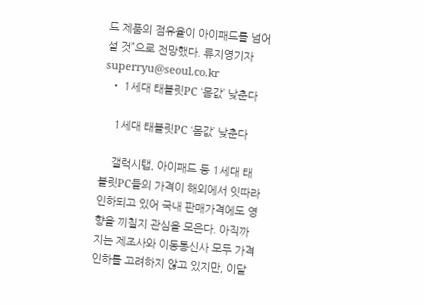드 제품의 점유율이 아이패드를 넘어설 것”으로 전망했다. 류지영기자 superryu@seoul.co.kr
  • 1세대 태블릿PC ‘몸값’ 낮춘다

    1세대 태블릿PC ‘몸값’ 낮춘다

    갤럭시탭, 아이패드 등 1세대 태블릿PC들의 가격이 해외에서 잇따라 인하되고 있어 국내 판매가격에도 영향을 끼칠지 관심을 모은다. 아직까지는 제조사와 이동통신사 모두 가격 인하를 고려하지 않고 있지만, 이달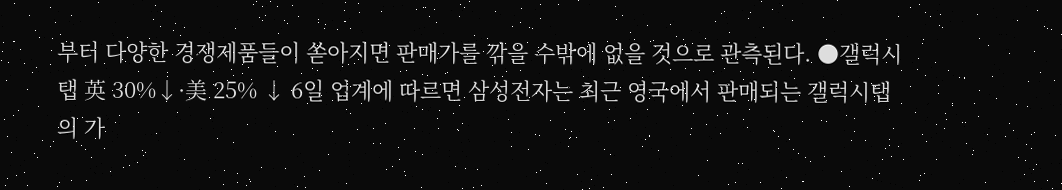부터 다양한 경쟁제품들이 쏟아지면 판매가를 깎을 수밖에 없을 것으로 관측된다. ●갤럭시탭 英 30%↓·美 25% ↓ 6일 업계에 따르면 삼성전자는 최근 영국에서 판매되는 갤럭시탭의 가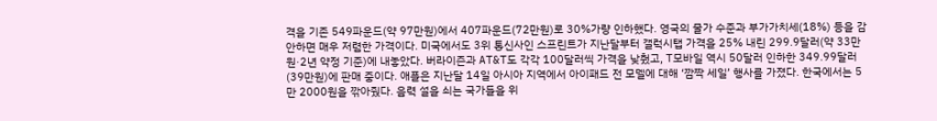격을 기존 549파운드(약 97만원)에서 407파운드(72만원)로 30%가량 인하했다. 영국의 물가 수준과 부가가치세(18%) 등을 감안하면 매우 저렴한 가격이다. 미국에서도 3위 통신사인 스프린트가 지난달부터 갤럭시탭 가격을 25% 내린 299.9달러(약 33만원·2년 약정 기준)에 내놓았다. 버라이즌과 AT&T도 각각 100달러씩 가격을 낮췄고, T모바일 역시 50달러 인하한 349.99달러(39만원)에 판매 중이다. 애플은 지난달 14일 아시아 지역에서 아이패드 전 모델에 대해 ‘깜짝 세일’ 행사를 가졌다. 한국에서는 5만 2000원을 깎아줬다. 음력 설을 쇠는 국가들을 위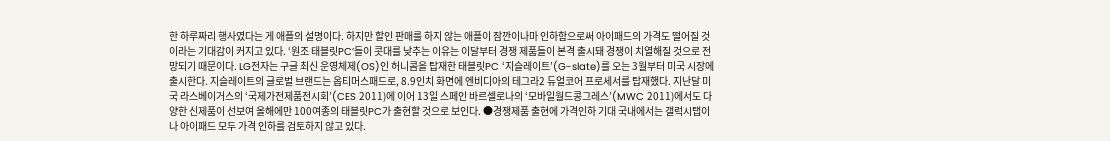한 하루짜리 행사였다는 게 애플의 설명이다. 하지만 할인 판매를 하지 않는 애플이 잠깐이나마 인하함으로써 아이패드의 가격도 떨어질 것이라는 기대감이 커지고 있다. ‘원조 태블릿PC’들이 콧대를 낮추는 이유는 이달부터 경쟁 제품들이 본격 출시돼 경쟁이 치열해질 것으로 전망되기 때문이다. LG전자는 구글 최신 운영체제(OS)인 허니콤을 탑재한 태블릿PC ‘지슬레이트’(G-slate)를 오는 3월부터 미국 시장에 출시한다. 지슬레이트의 글로벌 브랜드는 옵티머스패드로, 8.9인치 화면에 엔비디아의 테그라2 듀얼코어 프로세서를 탑재했다. 지난달 미국 라스베이거스의 ‘국제가전제품전시회’(CES 2011)에 이어 13일 스페인 바르셀로나의 ‘모바일월드콩그레스’(MWC 2011)에서도 다양한 신제품이 선보여 올해에만 100여종의 태블릿PC가 출현할 것으로 보인다. ●경쟁제품 출현에 가격인하 기대 국내에서는 갤럭시탭이나 아이패드 모두 가격 인하를 검토하지 않고 있다.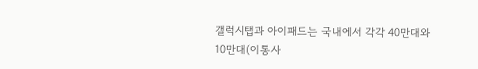갤럭시탭과 아이패드는 국내에서 각각 40만대와 10만대(이통사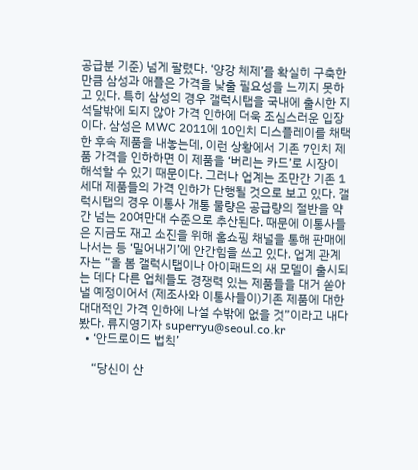공급분 기준) 넘게 팔렸다. ‘양강 체제’를 확실히 구축한 만큼 삼성과 애플은 가격을 낮출 필요성을 느끼지 못하고 있다. 특히 삼성의 경우 갤럭시탭을 국내에 출시한 지 석달밖에 되지 않아 가격 인하에 더욱 조심스러운 입장이다. 삼성은 MWC 2011에 10인치 디스플레이를 채택한 후속 제품을 내놓는데, 이런 상황에서 기존 7인치 제품 가격을 인하하면 이 제품을 ‘버리는 카드’로 시장이 해석할 수 있기 때문이다. 그러나 업계는 조만간 기존 1세대 제품들의 가격 인하가 단행될 것으로 보고 있다. 갤럭시탭의 경우 이통사 개통 물량은 공급량의 절반을 약간 넘는 20여만대 수준으로 추산된다. 때문에 이통사들은 지금도 재고 소진을 위해 홈쇼핑 채널을 통해 판매에 나서는 등 ‘밀어내기’에 안간힘을 쓰고 있다. 업계 관계자는 “올 봄 갤럭시탭이나 아이패드의 새 모델이 출시되는 데다 다른 업체들도 경쟁력 있는 제품들을 대거 쏟아낼 예정이어서 (제조사와 이통사들이)기존 제품에 대한 대대적인 가격 인하에 나설 수밖에 없을 것”이라고 내다봤다. 류지영기자 superryu@seoul.co.kr
  • ‘안드로이드 법칙’

    “당신이 산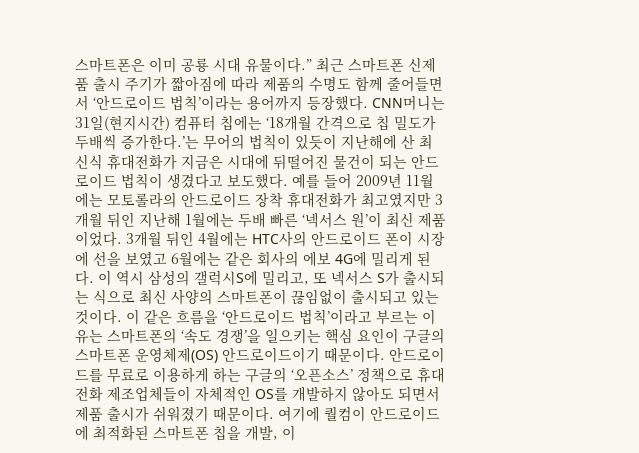스마트폰은 이미 공룡 시대 유물이다.” 최근 스마트폰 신제품 출시 주기가 짧아짐에 따라 제품의 수명도 함께 줄어들면서 ‘안드로이드 법칙’이라는 용어까지 등장했다. CNN머니는 31일(현지시간) 컴퓨터 칩에는 ‘18개월 간격으로 칩 밀도가 두배씩 증가한다.’는 무어의 법칙이 있듯이 지난해에 산 최신식 휴대전화가 지금은 시대에 뒤떨어진 물건이 되는 안드로이드 법칙이 생겼다고 보도했다. 예를 들어 2009년 11월에는 모토롤라의 안드로이드 장착 휴대전화가 최고였지만 3개월 뒤인 지난해 1월에는 두배 빠른 ‘넥서스 원’이 최신 제품이었다. 3개월 뒤인 4월에는 HTC사의 안드로이드 폰이 시장에 선을 보였고 6월에는 같은 회사의 에보 4G에 밀리게 된다. 이 역시 삼성의 갤럭시S에 밀리고, 또 넥서스 S가 출시되는 식으로 최신 사양의 스마트폰이 끊임없이 출시되고 있는 것이다. 이 같은 흐름을 ‘안드로이드 법칙’이라고 부르는 이유는 스마트폰의 ‘속도 경쟁’을 일으키는 핵심 요인이 구글의 스마트폰 운영체제(OS) 안드로이드이기 때문이다. 안드로이드를 무료로 이용하게 하는 구글의 ‘오픈소스’ 정책으로 휴대전화 제조업체들이 자체적인 OS를 개발하지 않아도 되면서 제품 출시가 쉬워졌기 때문이다. 여기에 퀄컴이 안드로이드에 최적화된 스마트폰 칩을 개발, 이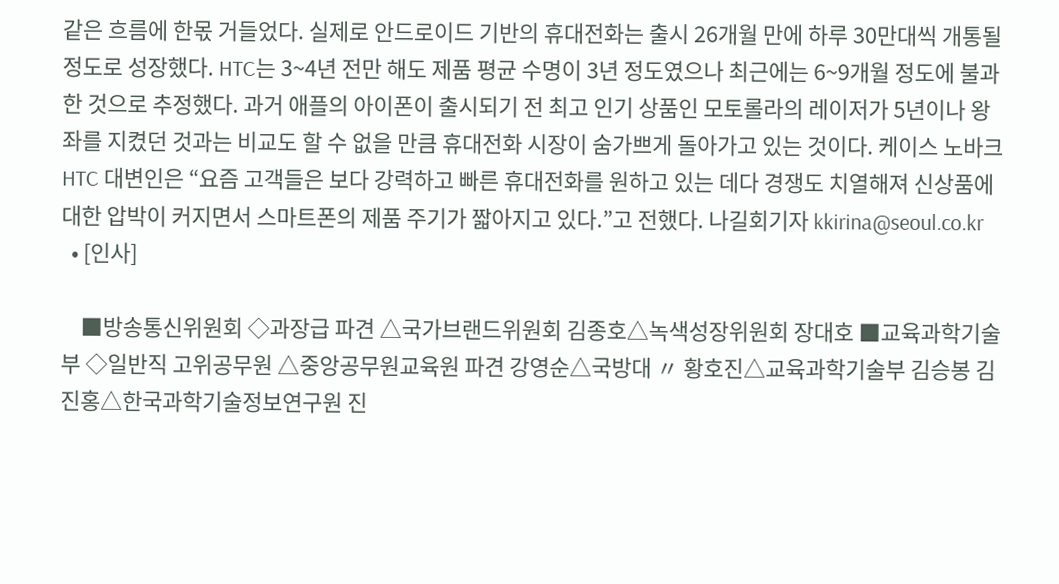같은 흐름에 한몫 거들었다. 실제로 안드로이드 기반의 휴대전화는 출시 26개월 만에 하루 30만대씩 개통될 정도로 성장했다. HTC는 3~4년 전만 해도 제품 평균 수명이 3년 정도였으나 최근에는 6~9개월 정도에 불과한 것으로 추정했다. 과거 애플의 아이폰이 출시되기 전 최고 인기 상품인 모토롤라의 레이저가 5년이나 왕좌를 지켰던 것과는 비교도 할 수 없을 만큼 휴대전화 시장이 숨가쁘게 돌아가고 있는 것이다. 케이스 노바크 HTC 대변인은 “요즘 고객들은 보다 강력하고 빠른 휴대전화를 원하고 있는 데다 경쟁도 치열해져 신상품에 대한 압박이 커지면서 스마트폰의 제품 주기가 짧아지고 있다.”고 전했다. 나길회기자 kkirina@seoul.co.kr
  • [인사]

    ■방송통신위원회 ◇과장급 파견 △국가브랜드위원회 김종호△녹색성장위원회 장대호 ■교육과학기술부 ◇일반직 고위공무원 △중앙공무원교육원 파견 강영순△국방대 〃 황호진△교육과학기술부 김승봉 김진홍△한국과학기술정보연구원 진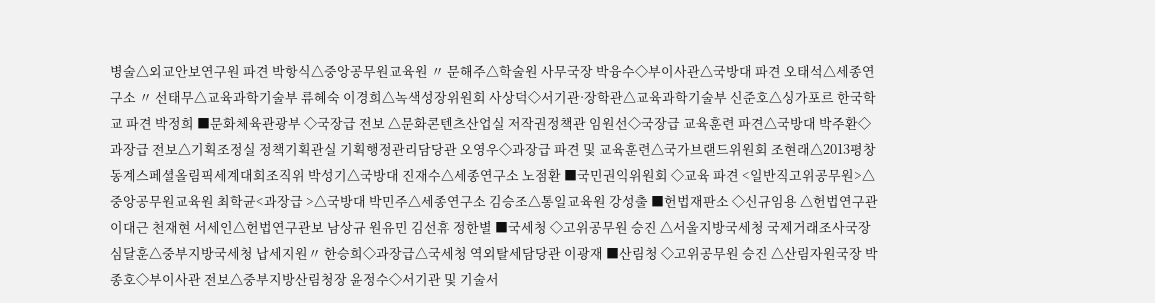병술△외교안보연구원 파견 박항식△중앙공무원교육원 〃 문해주△학술원 사무국장 박융수◇부이사관△국방대 파견 오태석△세종연구소 〃 선태무△교육과학기술부 류혜숙 이경희△녹색성장위원회 사상덕◇서기관·장학관△교육과학기술부 신준호△싱가포르 한국학교 파견 박정희 ■문화체육관광부 ◇국장급 전보 △문화콘텐츠산업실 저작권정책관 임원선◇국장급 교육훈련 파견△국방대 박주환◇과장급 전보△기획조정실 정책기획관실 기획행정관리담당관 오영우◇과장급 파견 및 교육훈련△국가브랜드위원회 조현래△2013평창동계스페셜올림픽세계대회조직위 박성기△국방대 진재수△세종연구소 노점환 ■국민권익위원회 ◇교육 파견 <일반직고위공무원>△중앙공무원교육원 최학균<과장급 >△국방대 박민주△세종연구소 김승조△통일교육원 강성출 ■헌법재판소 ◇신규임용 △헌법연구관 이대근 천재현 서세인△헌법연구관보 남상규 원유민 김선휴 정한별 ■국세청 ◇고위공무원 승진 △서울지방국세청 국제거래조사국장 심달훈△중부지방국세청 납세지원〃 한승희◇과장급△국세청 역외탈세담당관 이광재 ■산림청 ◇고위공무원 승진 △산림자원국장 박종호◇부이사관 전보△중부지방산림청장 윤정수◇서기관 및 기술서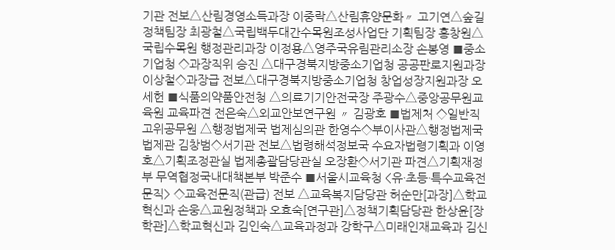기관 전보△산림경영소득과장 이중락△산림휴양문화〃 고기연△숲길정책팀장 최광철△국립백두대간수목원조성사업단 기획팀장 홍창원△국립수목원 행정관리과장 이정용△영주국유림관리소장 손봉영 ■중소기업청 ◇과장직위 승진 △대구경북지방중소기업청 공공판로지원과장 이상철◇과장급 전보△대구경북지방중소기업청 창업성장지원과장 오세헌 ■식품의약품안전청 △의료기기안전국장 주광수△중앙공무원교육원 교육파견 전은숙△외교안보연구원 〃 김광호 ■법제처 ◇일반직 고위공무원 △행정법제국 법제심의관 한영수◇부이사관△행정법제국 법제관 김창범◇서기관 전보△법령해석정보국 수요자법령기획과 이영호△기획조정관실 법제총괄담당관실 오장환◇서기관 파견△기획재정부 무역협정국내대책본부 박준수 ■서울시교육청 <유·초등·특수교육전문직> ◇교육전문직(관급) 전보 △교육복지담당관 허순만[과장]△학교혁신과 손웅△교원정책과 오효숙[연구관]△정책기획담당관 한상윤[장학관]△학교혁신과 김인숙△교육과정과 강학구△미래인재교육과 김신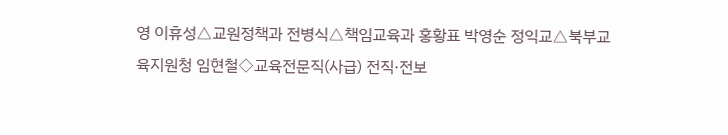영 이휴성△교원정책과 전병식△책임교육과 홍황표 박영순 정익교△북부교육지원청 임현철◇교육전문직(사급) 전직·전보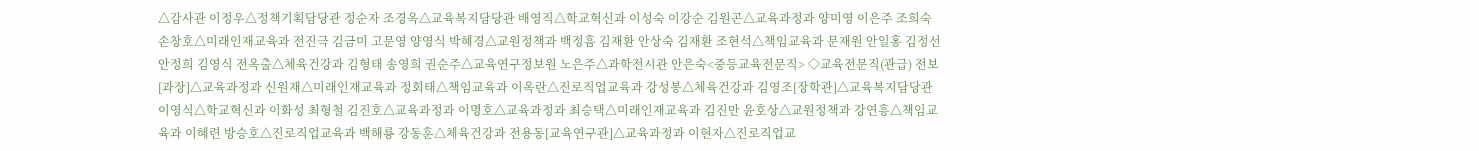△감사관 이정우△정책기획담당관 정순자 조경옥△교육복지담당관 배영직△학교혁신과 이성숙 이강순 김원곤△교육과정과 양미영 이은주 조희숙 손창호△미래인재교육과 전진극 김금미 고문영 양영식 박혜경△교원정책과 백정흠 김재환 안상숙 김재환 조현석△책임교육과 문재원 안일홍 김정선 안정희 김영식 전옥출△체육건강과 김형태 송영희 권순주△교육연구정보원 노은주△과학전시관 안은숙<중등교육전문직> ◇교육전문직(관급) 전보 [과장]△교육과정과 신원재△미래인재교육과 정회태△책임교육과 이옥란△진로직업교육과 강성봉△체육건강과 김영조[장학관]△교육복지담당관 이영식△학교혁신과 이화성 최형철 김진호△교육과정과 이명호△교육과정과 최승택△미래인재교육과 김진만 윤호상△교원정책과 강연흥△책임교육과 이혜련 방승호△진로직업교육과 백해룡 강동훈△체육건강과 전용동[교육연구관]△교육과정과 이현자△진로직업교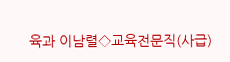육과 이남렬◇교육전문직(사급)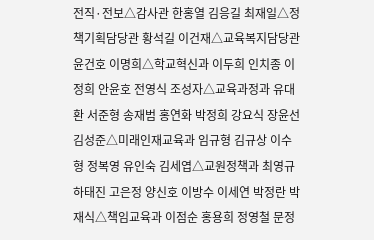전직·전보△감사관 한홍열 김응길 최재일△정책기획담당관 황석길 이건재△교육복지담당관 윤건호 이명희△학교혁신과 이두희 인치종 이정희 안윤호 전영식 조성자△교육과정과 유대환 서준형 송재범 홍연화 박정희 강요식 장윤선 김성준△미래인재교육과 임규형 김규상 이수형 정복영 유인숙 김세엽△교원정책과 최영규 하태진 고은정 양신호 이방수 이세연 박정란 박재식△책임교육과 이점순 홍용희 정영철 문정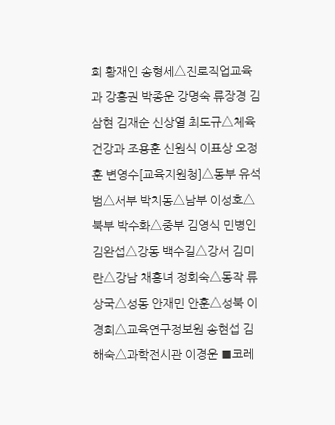희 황재인 송형세△진로직업교육과 강흥권 박종운 강명숙 류장경 김삼현 김재순 신상열 최도규△체육건강과 조용훈 신원식 이표상 오정훈 변영수[교육지원청]△동부 유석범△서부 박치동△남부 이성호△북부 박수화△중부 김영식 민병인 김완섭△강동 백수길△강서 김미란△강남 채홍녀 정회숙△동작 류상국△성동 안재민 안훈△성북 이경희△교육연구정보원 송현섭 김해숙△과학전시관 이경운 ■코레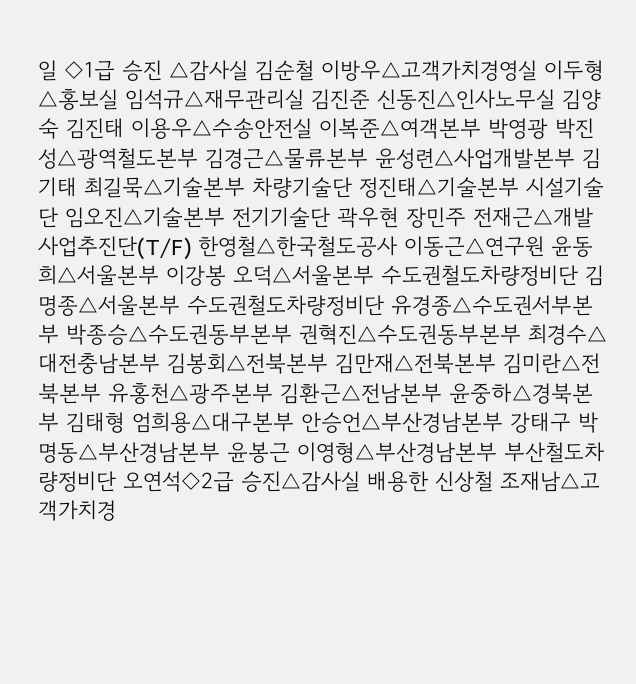일 ◇1급 승진 △감사실 김순철 이방우△고객가치경영실 이두형△홍보실 임석규△재무관리실 김진준 신동진△인사노무실 김양숙 김진태 이용우△수송안전실 이복준△여객본부 박영광 박진성△광역철도본부 김경근△물류본부 윤성련△사업개발본부 김기태 최길묵△기술본부 차량기술단 정진태△기술본부 시설기술단 임오진△기술본부 전기기술단 곽우현 장민주 전재근△개발사업추진단(T/F) 한영철△한국철도공사 이동근△연구원 윤동희△서울본부 이강봉 오덕△서울본부 수도권철도차량정비단 김명종△서울본부 수도권철도차량정비단 유경종△수도권서부본부 박종승△수도권동부본부 권혁진△수도권동부본부 최경수△대전충남본부 김봉회△전북본부 김만재△전북본부 김미란△전북본부 유홍천△광주본부 김환근△전남본부 윤중하△경북본부 김태형 엄희용△대구본부 안승언△부산경남본부 강태구 박명동△부산경남본부 윤봉근 이영형△부산경남본부 부산철도차량정비단 오연석◇2급 승진△감사실 배용한 신상철 조재남△고객가치경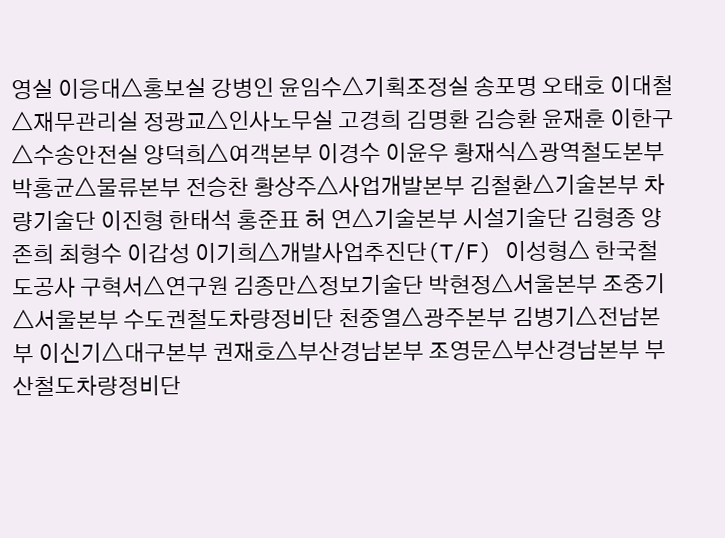영실 이응대△홍보실 강병인 윤임수△기획조정실 송포명 오태호 이대철△재무관리실 정광교△인사노무실 고경희 김명환 김승환 윤재훈 이한구△수송안전실 양덕희△여객본부 이경수 이윤우 황재식△광역철도본부 박홍균△물류본부 전승찬 황상주△사업개발본부 김철환△기술본부 차량기술단 이진형 한태석 홍준표 허 연△기술본부 시설기술단 김형종 양존희 최형수 이갑성 이기희△개발사업추진단(T/F) 이성형△ 한국철도공사 구혁서△연구원 김종만△정보기술단 박현정△서울본부 조중기△서울본부 수도권철도차량정비단 천중열△광주본부 김병기△전남본부 이신기△대구본부 권재호△부산경남본부 조영문△부산경남본부 부산철도차량정비단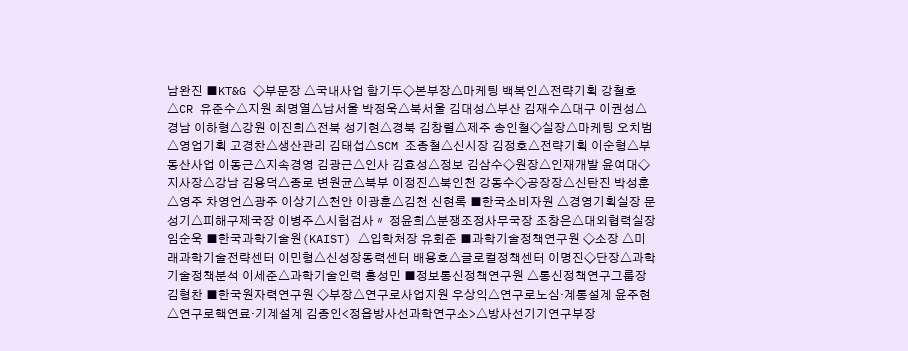남완진 ■KT&G ◇부문장 △국내사업 함기두◇본부장△마케팅 백복인△전략기획 강철호△CR 유준수△지원 최명열△남서울 박정욱△북서울 김대성△부산 김재수△대구 이권성△경남 이하형△강원 이진희△전북 성기현△경북 김창렬△제주 송인철◇실장△마케팅 오치범△영업기획 고경찬△생산관리 김태섭△SCM 조종철△신시장 김정호△전략기획 이순형△부동산사업 이동근△지속경영 김광근△인사 김효성△정보 김삼수◇원장△인재개발 윤여대◇지사장△강남 김용덕△종로 변원균△북부 이정진△북인천 강동수◇공장장△신탄진 박성훈△영주 차영언△광주 이상기△천안 이광훈△김천 신현록 ■한국소비자원 △경영기획실장 문성기△피해구제국장 이병주△시험검사〃 정윤희△분쟁조정사무국장 조창은△대외협력실장 임순욱 ■한국과학기술원(KAIST) △입학처장 유회준 ■과학기술정책연구원 ◇소장 △미래과학기술전략센터 이민형△신성장동력센터 배용호△글로컬정책센터 이명진◇단장△과학기술정책분석 이세준△과학기술인력 홍성민 ■정보통신정책연구원 △통신정책연구그룹장 김형찬 ■한국원자력연구원 ◇부장△연구로사업지원 우상익△연구로노심·계통설계 윤주현△연구로핵연료·기계설계 김종인<정읍방사선과학연구소>△방사선기기연구부장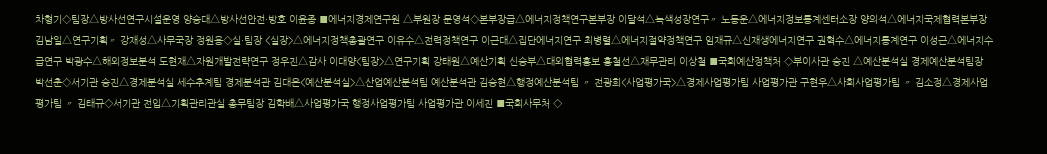차형기◇팀장△방사선연구시설운영 양승대△방사선안전·방호 이윤종 ■에너지경제연구원 △부원장 문영석◇본부장급△에너지정책연구본부장 이달석△녹색성장연구〃 노동운△에너지정보통계센터소장 양의석△에너지국제협력본부장 김남일△연구기획〃 강재성△사무국장 정원용◇실·팀장 <실장>△에너지정책총괄연구 이유수△전력정책연구 이근대△집단에너지연구 최병렬△에너지절약정책연구 임재규△신재생에너지연구 권혁수△에너지통계연구 이성근△에너지수급연구 박광수△해외정보분석 도현재△자원개발전략연구 정우진△감사 이대양<팀장>△연구기획 강태원△예산기획 신승부△대외협력홍보 홍철선△재무관리 이상철 ■국회예산정책처 ◇부이사관 승진 △예산분석실 경제예산분석팀장 박선춘◇서기관 승진△경제분석실 세수추계팀 경제분석관 김대은<예산분석실>△산업예산분석팀 예산분석관 김승현△행정예산분석팀 〃 전광희<사업평가국>△경제사업평가팀 사업평가관 구현우△사회사업평가팀 〃 김소정△경제사업평가팀 〃 김태규◇서기관 전입△기획관리관실 총무팀장 김학배△사업평가국 행정사업평가팀 사업평가관 이세진 ■국회사무처 ◇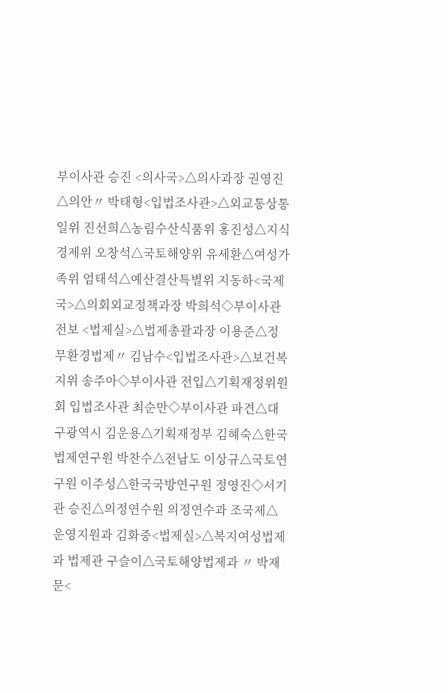부이사관 승진 <의사국>△의사과장 권영진△의안〃 박태형<입법조사관>△외교통상통일위 진선희△농림수산식품위 홍진성△지식경제위 오창석△국토해양위 유세환△여성가족위 엄태석△예산결산특별위 지동하<국제국>△의회외교정책과장 박희석◇부이사관 전보 <법제실>△법제총괄과장 이용준△정무환경법제〃 김남수<입법조사관>△보건복지위 송주아◇부이사관 전입△기획재정위원회 입법조사관 최순만◇부이사관 파견△대구광역시 김운용△기획재정부 김혜숙△한국법제연구원 박찬수△전남도 이상규△국토연구원 이주성△한국국방연구원 정영진◇서기관 승진△의정연수원 의정연수과 조국제△운영지원과 김화중<법제실>△복지여성법제과 법제관 구슬이△국토해양법제과 〃 박재문<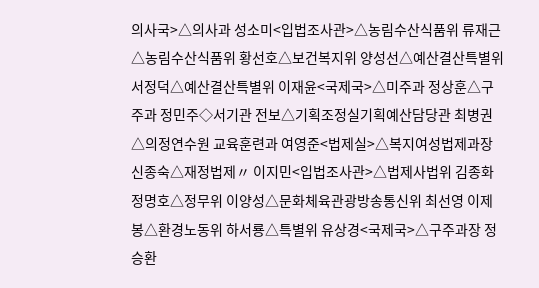의사국>△의사과 성소미<입법조사관>△농림수산식품위 류재근△농림수산식품위 황선호△보건복지위 양성선△예산결산특별위 서정덕△예산결산특별위 이재윤<국제국>△미주과 정상훈△구주과 정민주◇서기관 전보△기획조정실기획예산담당관 최병권△의정연수원 교육훈련과 여영준<법제실>△복지여성법제과장 신종숙△재정법제〃 이지민<입법조사관>△법제사법위 김종화 정명호△정무위 이양성△문화체육관광방송통신위 최선영 이제봉△환경노동위 하서룡△특별위 유상경<국제국>△구주과장 정승환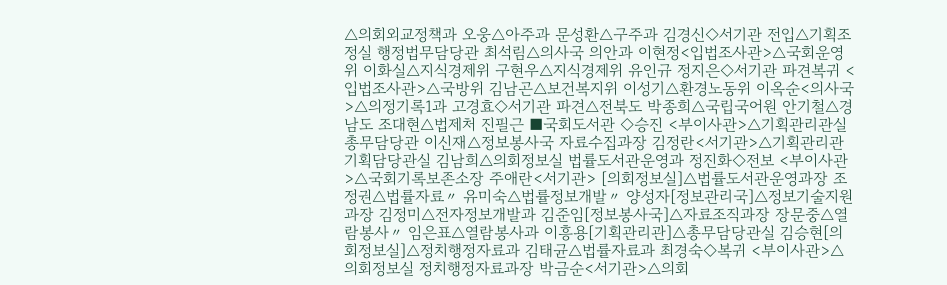△의회외교정책과 오웅△아주과 문성환△구주과 김경신◇서기관 전입△기획조정실 행정법무담당관 최석림△의사국 의안과 이현정<입법조사관>△국회운영위 이화실△지식경제위 구현우△지식경제위 유인규 정지은◇서기관 파견복귀 <입법조사관>△국방위 김남곤△보건복지위 이성기△환경노동위 이옥순<의사국>△의정기록1과 고경효◇서기관 파견△전북도 박종희△국립국어원 안기철△경남도 조대현△법제처 진필근 ■국회도서관 ◇승진 <부이사관>△기획관리관실 총무담당관 이신재△정보봉사국 자료수집과장 김정란<서기관>△기획관리관 기획담당관실 김남희△의회정보실 법률도서관운영과 정진화◇전보 <부이사관>△국회기록보존소장 주애란<서기관> [의회정보실]△법률도서관운영과장 조정권△법률자료〃 유미숙△법률정보개발〃 양성자[정보관리국]△정보기술지원과장 김정미△전자정보개발과 김준임[정보봉사국]△자료조직과장 장문중△열람봉사〃 임은표△열람봉사과 이흥용[기획관리관]△총무담당관실 김승현[의회정보실]△정치행정자료과 김태균△법률자료과 최경숙◇복귀 <부이사관>△의회정보실 정치행정자료과장 박금순<서기관>△의회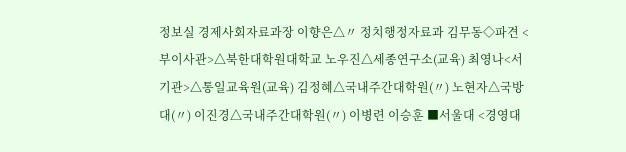정보실 경제사회자료과장 이향은△〃 정치행정자료과 김무동◇파견 <부이사관>△북한대학원대학교 노우진△세종연구소(교육) 최영나<서기관>△통일교육원(교육) 김정혜△국내주간대학원(〃) 노현자△국방대(〃) 이진경△국내주간대학원(〃) 이병련 이승훈 ■서울대 <경영대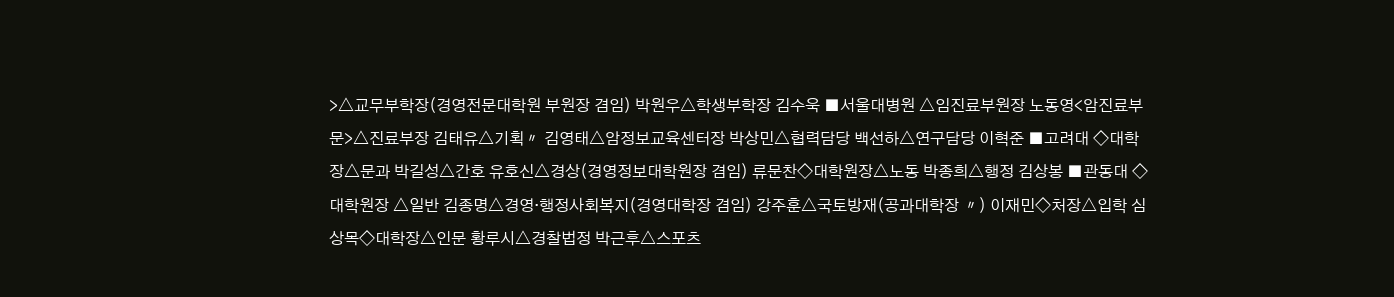>△교무부학장(경영전문대학원 부원장 겸임) 박원우△학생부학장 김수욱 ■서울대병원 △임진료부원장 노동영<암진료부문>△진료부장 김태유△기획〃 김영태△암정보교육센터장 박상민△협력담당 백선하△연구담당 이혁준 ■고려대 ◇대학장△문과 박길성△간호 유호신△경상(경영정보대학원장 겸임) 류문찬◇대학원장△노동 박종희△행정 김상봉 ■관동대 ◇대학원장 △일반 김종명△경영·행정사회복지(경영대학장 겸임) 강주훈△국토방재(공과대학장 〃) 이재민◇처장△입학 심상목◇대학장△인문 황루시△경찰법정 박근후△스포츠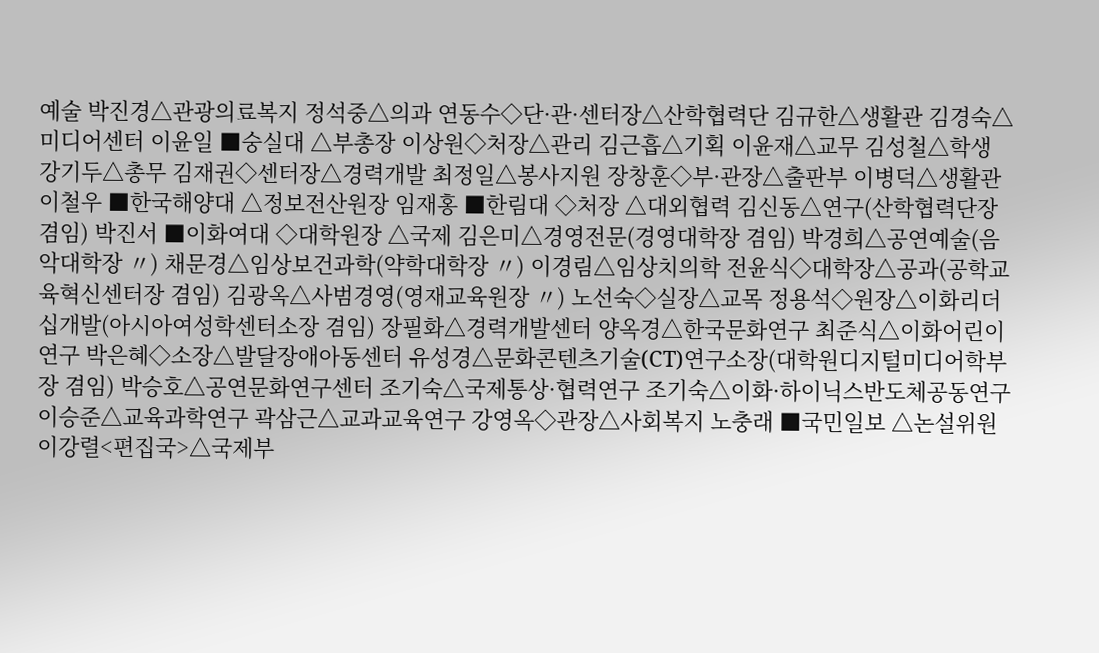예술 박진경△관광의료복지 정석중△의과 연동수◇단·관·센터장△산학협력단 김규한△생활관 김경숙△미디어센터 이윤일 ■숭실대 △부총장 이상원◇처장△관리 김근흡△기획 이윤재△교무 김성철△학생 강기두△총무 김재권◇센터장△경력개발 최정일△봉사지원 장창훈◇부·관장△출판부 이병덕△생활관 이철우 ■한국해양대 △정보전산원장 임재홍 ■한림대 ◇처장 △대외협력 김신동△연구(산학협력단장 겸임) 박진서 ■이화여대 ◇대학원장 △국제 김은미△경영전문(경영대학장 겸임) 박경희△공연예술(음악대학장 〃) 채문경△임상보건과학(약학대학장 〃) 이경림△임상치의학 전윤식◇대학장△공과(공학교육혁신센터장 겸임) 김광옥△사범경영(영재교육원장 〃) 노선숙◇실장△교목 정용석◇원장△이화리더십개발(아시아여성학센터소장 겸임) 장필화△경력개발센터 양옥경△한국문화연구 최준식△이화어린이연구 박은혜◇소장△발달장애아동센터 유성경△문화콘텐츠기술(CT)연구소장(대학원디지털미디어학부장 겸임) 박승호△공연문화연구센터 조기숙△국제통상·협력연구 조기숙△이화·하이닉스반도체공동연구 이승준△교육과학연구 곽삼근△교과교육연구 강영옥◇관장△사회복지 노충래 ■국민일보 △논설위원 이강렬<편집국>△국제부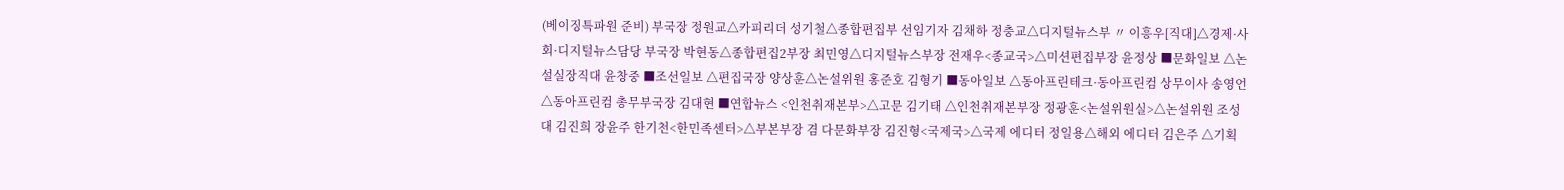(베이징특파원 준비) 부국장 정원교△카피리더 성기철△종합편집부 선임기자 김채하 정충교△디지털뉴스부 〃 이흥우[직대]△경제·사회·디지털뉴스담당 부국장 박현동△종합편집2부장 최민영△디지털뉴스부장 전재우<종교국>△미션편집부장 윤정상 ■문화일보 △논설실장직대 윤창중 ■조선일보 △편집국장 양상훈△논설위원 홍준호 김형기 ■동아일보 △동아프린테크·동아프린컴 상무이사 송영언△동아프린컴 총무부국장 김대현 ■연합뉴스 <인천취재본부>△고문 김기태 △인천취재본부장 정광훈<논설위원실>△논설위원 조성대 김진희 장윤주 한기천<한민족센터>△부본부장 겸 다문화부장 김진형<국제국>△국제 에디터 정일용△해외 에디터 김은주 △기획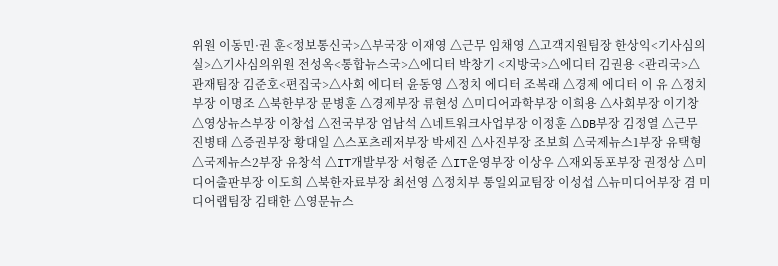위원 이동민·권 훈<정보통신국>△부국장 이재영 △근무 임채영 △고객지원팀장 한상익<기사심의실>△기사심의위원 전성옥<통합뉴스국>△에디터 박창기 <지방국>△에디터 김권용 <관리국>△관재팀장 김준호<편집국>△사회 에디터 윤동영 △정치 에디터 조복래 △경제 에디터 이 유 △정치부장 이명조 △북한부장 문병훈 △경제부장 류현성 △미디어과학부장 이희용 △사회부장 이기창 △영상뉴스부장 이창섭 △전국부장 엄남석 △네트워크사업부장 이정훈 △DB부장 김정열 △근무 진병태 △증권부장 황대일 △스포츠레저부장 박세진 △사진부장 조보희 △국제뉴스1부장 유택형 △국제뉴스2부장 유창석 △IT개발부장 서형준 △IT운영부장 이상우 △재외동포부장 권정상 △미디어출판부장 이도희 △북한자료부장 최선영 △정치부 통일외교팀장 이성섭 △뉴미디어부장 겸 미디어랩팀장 김태한 △영문뉴스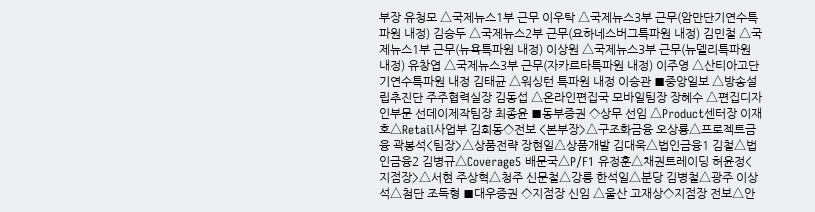부장 유청모 △국제뉴스1부 근무 이우탁 △국제뉴스3부 근무(암만단기연수특파원 내정) 김승두 △국제뉴스2부 근무(요하네스버그특파원 내정) 김민철 △국제뉴스1부 근무(뉴욕특파원 내정) 이상원 △국제뉴스3부 근무(뉴델리특파원 내정) 유창엽 △국제뉴스3부 근무(자카르타특파원 내정) 이주영 △산티아고단기연수특파원 내정 김태균 △워싱턴 특파원 내정 이승관 ■중앙일보 △방송설립추진단 주주협력실장 김동섭 △온라인편집국 모바일팀장 장혜수 △편집디자인부문 선데이제작팀장 최종윤 ■동부증권 ◇상무 선임 △Product센터장 이재호△Retail사업부 김희동◇전보 <본부장>△구조화금융 오상룡△프로젝트금융 곽봉석<팀장>△상품전략 장현일△상품개발 김대욱△법인금융1 김철△법인금융2 김병규△Coverage5 배문국△P/F1 유정훈△채권트레이딩 허윤정<지점장>△서현 주상혁△청주 신문철△강릉 한석일△분당 김병철△광주 이상석△첨단 조득형 ■대우증권 ◇지점장 신임 △울산 고재상◇지점장 전보△안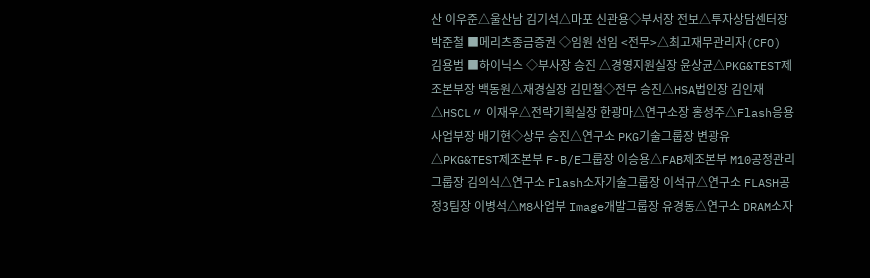산 이우준△울산남 김기석△마포 신관용◇부서장 전보△투자상담센터장 박준철 ■메리츠종금증권 ◇임원 선임 <전무>△최고재무관리자(CFO) 김용범 ■하이닉스 ◇부사장 승진 △경영지원실장 윤상균△PKG&TEST제조본부장 백동원△재경실장 김민철◇전무 승진△HSA법인장 김인재△HSCL〃 이재우△전략기획실장 한광마△연구소장 홍성주△Flash응용사업부장 배기현◇상무 승진△연구소 PKG기술그룹장 변광유△PKG&TEST제조본부 F-B/E그룹장 이승용△FAB제조본부 M10공정관리그룹장 김의식△연구소 Flash소자기술그룹장 이석규△연구소 FLASH공정3팀장 이병석△M8사업부 Image개발그룹장 유경동△연구소 DRAM소자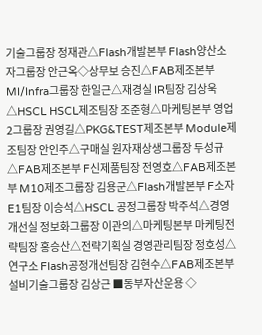기술그룹장 정재관△Flash개발본부 Flash양산소자그룹장 안근옥◇상무보 승진△FAB제조본부 MI/Infra그룹장 한일근△재경실 IR팀장 김상욱△HSCL HSCL제조팀장 조준형△마케팅본부 영업2그룹장 권영길△PKG&TEST제조본부 Module제조팀장 안인주△구매실 원자재상생그룹장 두성규△FAB제조본부 F신제품팀장 전영호△FAB제조본부 M10제조그룹장 김용군△Flash개발본부 F소자E1팀장 이승석△HSCL 공정그룹장 박주석△경영개선실 정보화그룹장 이관의△마케팅본부 마케팅전략팀장 홍승산△전략기획실 경영관리팀장 정호성△연구소 Flash공정개선팀장 김현수△FAB제조본부 설비기술그룹장 김상근 ■동부자산운용 ◇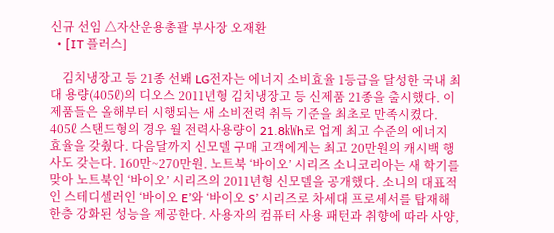신규 선임 △자산운용총괄 부사장 오재환
  • [IT 플러스]

    김치냉장고 등 21종 선봬 LG전자는 에너지 소비효율 1등급을 달성한 국내 최대 용량(405ℓ)의 디오스 2011년형 김치냉장고 등 신제품 21종을 출시했다. 이 제품들은 올해부터 시행되는 새 소비전력 취득 기준을 최초로 만족시켰다. 405ℓ 스탠드형의 경우 월 전력사용량이 21.8㎾h로 업계 최고 수준의 에너지 효율을 갖췄다. 다음달까지 신모델 구매 고객에게는 최고 20만원의 캐시백 행사도 갖는다. 160만~270만원. 노트북 ‘바이오’ 시리즈 소니코리아는 새 학기를 맞아 노트북인 ‘바이오’ 시리즈의 2011년형 신모델을 공개했다. 소니의 대표적인 스테디셀러인 ‘바이오 E’와 ‘바이오 S’ 시리즈로 차세대 프로세서를 탑재해 한층 강화된 성능을 제공한다. 사용자의 컴퓨터 사용 패턴과 취향에 따라 사양,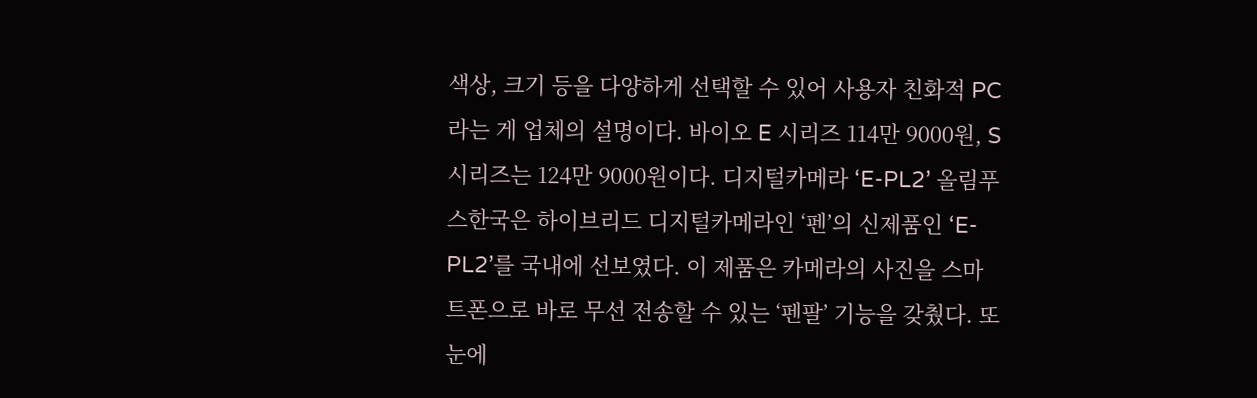색상, 크기 등을 다양하게 선택할 수 있어 사용자 친화적 PC라는 게 업체의 설명이다. 바이오 E 시리즈 114만 9000원, S 시리즈는 124만 9000원이다. 디지털카메라 ‘E-PL2’ 올림푸스한국은 하이브리드 디지털카메라인 ‘펜’의 신제품인 ‘E-PL2’를 국내에 선보였다. 이 제품은 카메라의 사진을 스마트폰으로 바로 무선 전송할 수 있는 ‘펜팔’ 기능을 갖췄다. 또 눈에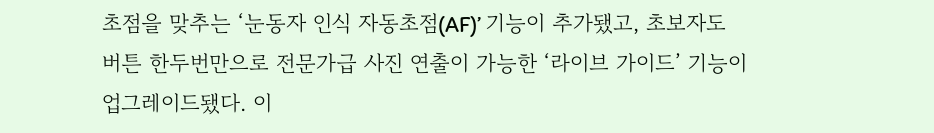초점을 맞추는 ‘눈동자 인식 자동초점(AF)’ 기능이 추가됐고, 초보자도 버튼 한두번만으로 전문가급 사진 연출이 가능한 ‘라이브 가이드’ 기능이 업그레이드됐다. 이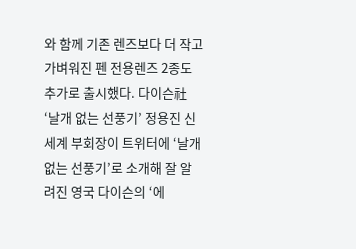와 함께 기존 렌즈보다 더 작고 가벼워진 펜 전용렌즈 2종도 추가로 출시했다. 다이슨社 ‘날개 없는 선풍기’ 정용진 신세계 부회장이 트위터에 ‘날개 없는 선풍기’로 소개해 잘 알려진 영국 다이슨의 ‘에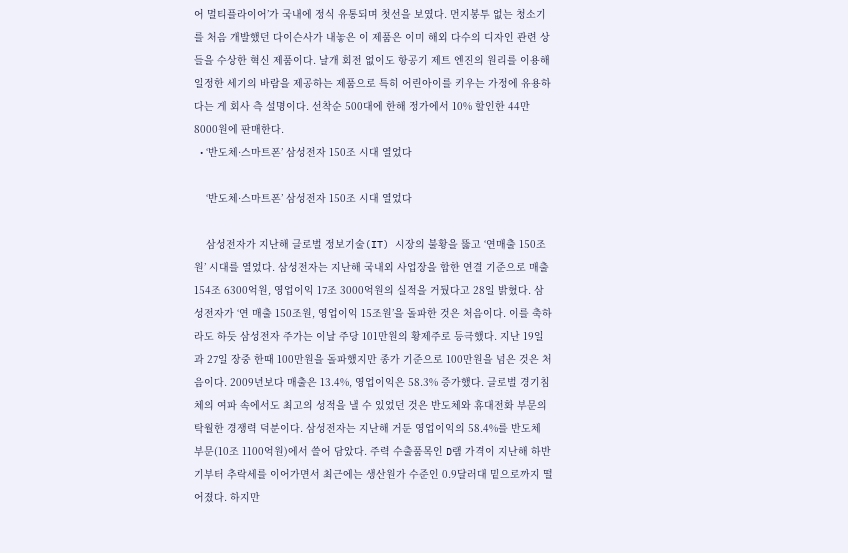어 멀티플라이어’가 국내에 정식 유통되며 첫선을 보였다. 먼지봉투 없는 청소기를 처음 개발했던 다이슨사가 내놓은 이 제품은 이미 해외 다수의 디자인 관련 상들을 수상한 혁신 제품이다. 날개 회전 없이도 항공기 제트 엔진의 원리를 이용해 일정한 세기의 바람을 제공하는 제품으로 특히 어린아이를 키우는 가정에 유용하다는 게 회사 측 설명이다. 선착순 500대에 한해 정가에서 10% 할인한 44만 8000원에 판매한다.
  • ‘반도체·스마트폰’ 삼성전자 150조 시대 열었다

    ‘반도체·스마트폰’ 삼성전자 150조 시대 열었다

    삼성전자가 지난해 글로벌 정보기술(IT) 시장의 불황을 뚫고 ‘연매출 150조원’ 시대를 열었다. 삼성전자는 지난해 국내외 사업장을 합한 연결 기준으로 매출 154조 6300억원, 영업이익 17조 3000억원의 실적을 거뒀다고 28일 밝혔다. 삼성전자가 ‘연 매출 150조원, 영업이익 15조원’을 돌파한 것은 처음이다. 이를 축하라도 하듯 삼성전자 주가는 이날 주당 101만원의 황제주로 등극했다. 지난 19일과 27일 장중 한때 100만원을 돌파했지만 종가 기준으로 100만원을 넘은 것은 처음이다. 2009년보다 매출은 13.4%, 영업이익은 58.3% 증가했다. 글로벌 경기침체의 여파 속에서도 최고의 성적을 낼 수 있었던 것은 반도체와 휴대전화 부문의 탁월한 경쟁력 덕분이다. 삼성전자는 지난해 거둔 영업이익의 58.4%를 반도체 부문(10조 1100억원)에서 쓸어 담았다. 주력 수출품목인 D램 가격이 지난해 하반기부터 추락세를 이어가면서 최근에는 생산원가 수준인 0.9달러대 밑으로까지 떨어졌다. 하지만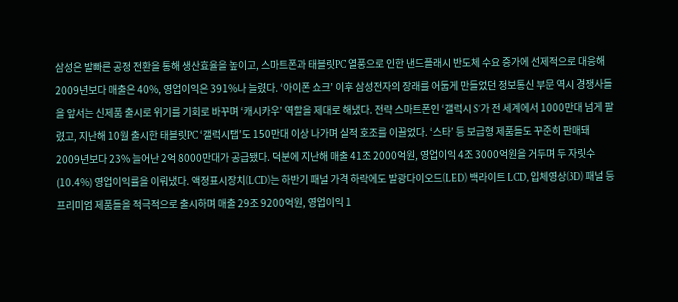삼성은 발빠른 공정 전환을 통해 생산효율을 높이고, 스마트폰과 태블릿PC 열풍으로 인한 낸드플래시 반도체 수요 증가에 선제적으로 대응해 2009년보다 매출은 40%, 영업이익은 391%나 늘렸다. ‘아이폰 쇼크’ 이후 삼성전자의 장래를 어둡게 만들었던 정보통신 부문 역시 경쟁사들을 앞서는 신제품 출시로 위기를 기회로 바꾸며 ‘캐시카우’ 역할을 제대로 해냈다. 전략 스마트폰인 ‘갤럭시 S’가 전 세계에서 1000만대 넘게 팔렸고, 지난해 10월 출시한 태블릿PC ‘갤럭시탭’도 150만대 이상 나가며 실적 호조를 이끌었다. ‘스타’ 등 보급형 제품들도 꾸준히 판매돼 2009년보다 23% 늘어난 2억 8000만대가 공급됐다. 덕분에 지난해 매출 41조 2000억원, 영업이익 4조 3000억원을 거두며 두 자릿수(10.4%) 영업이익률을 이뤄냈다. 액정표시장치(LCD)는 하반기 패널 가격 하락에도 발광다이오드(LED) 백라이트 LCD, 입체영상(3D) 패널 등 프리미엄 제품들을 적극적으로 출시하며 매출 29조 9200억원, 영업이익 1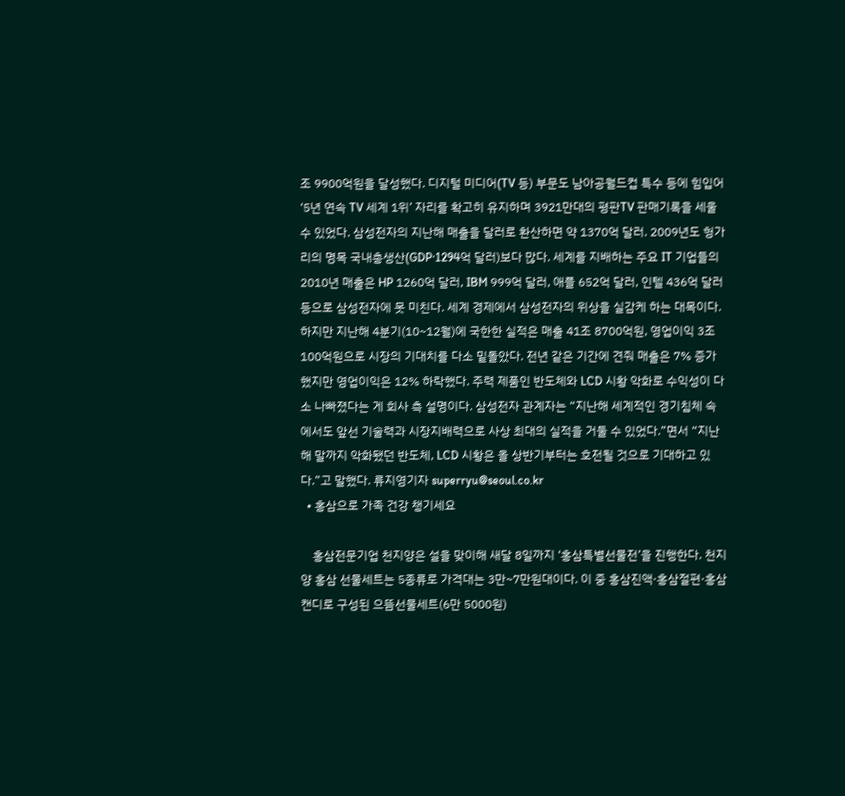조 9900억원을 달성했다. 디지털 미디어(TV 등) 부문도 남아공월드컵 특수 등에 힘입어 ‘5년 연속 TV 세계 1위’ 자리를 확고히 유지하며 3921만대의 평판TV 판매기록을 세울 수 있었다. 삼성전자의 지난해 매출을 달러로 환산하면 약 1370억 달러. 2009년도 헝가리의 명목 국내총생산(GDP·1294억 달러)보다 많다. 세계를 지배하는 주요 IT 기업들의 2010년 매출은 HP 1260억 달러, IBM 999억 달러, 애플 652억 달러, 인텔 436억 달러 등으로 삼성전자에 못 미친다. 세계 경제에서 삼성전자의 위상을 실감케 하는 대목이다. 하지만 지난해 4분기(10~12월)에 국한한 실적은 매출 41조 8700억원, 영업이익 3조 100억원으로 시장의 기대치를 다소 밑돌았다. 전년 같은 기간에 견줘 매출은 7% 증가했지만 영업이익은 12% 하락했다. 주력 제품인 반도체와 LCD 시황 악화로 수익성이 다소 나빠졌다는 게 회사 측 설명이다. 삼성전자 관계자는 “지난해 세계적인 경기침체 속에서도 앞선 기술력과 시장지배력으로 사상 최대의 실적을 거둘 수 있었다.”면서 “지난해 말까지 악화됐던 반도체, LCD 시황은 올 상반기부터는 호전될 것으로 기대하고 있다.”고 말했다. 류지영기자 superryu@seoul.co.kr
  • 홍삼으로 가족 건강 챙기세요

    홍삼전문기업 천지양은 설을 맞이해 새달 8일까지 ‘홍삼특별선물전’을 진행한다. 천지양 홍삼 선물세트는 5종류로 가격대는 3만~7만원대이다. 이 중 홍삼진액·홍삼절편·홍삼캔디로 구성된 으뜸선물세트(6만 5000원)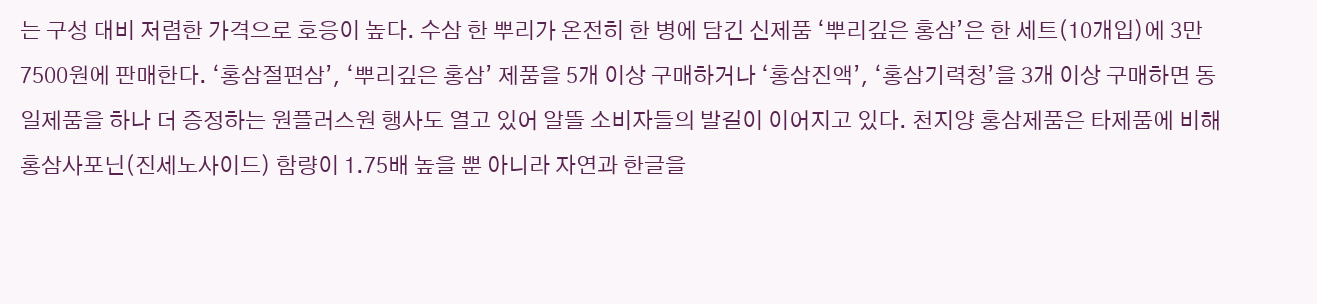는 구성 대비 저렴한 가격으로 호응이 높다. 수삼 한 뿌리가 온전히 한 병에 담긴 신제품 ‘뿌리깊은 홍삼’은 한 세트(10개입)에 3만 7500원에 판매한다. ‘홍삼절편삼’, ‘뿌리깊은 홍삼’ 제품을 5개 이상 구매하거나 ‘홍삼진액’, ‘홍삼기력청’을 3개 이상 구매하면 동일제품을 하나 더 증정하는 원플러스원 행사도 열고 있어 알뜰 소비자들의 발길이 이어지고 있다. 천지양 홍삼제품은 타제품에 비해 홍삼사포닌(진세노사이드) 함량이 1.75배 높을 뿐 아니라 자연과 한글을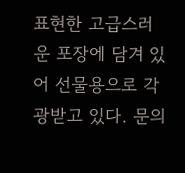표현한 고급스러운 포장에 담겨 있어 선물용으로 각광받고 있다. 문의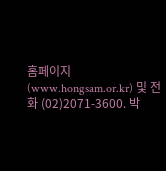홈페이지(www.hongsam.or.kr) 및 전화 (02)2071-3600. 박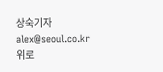상숙기자 alex@seoul.co.kr
위로